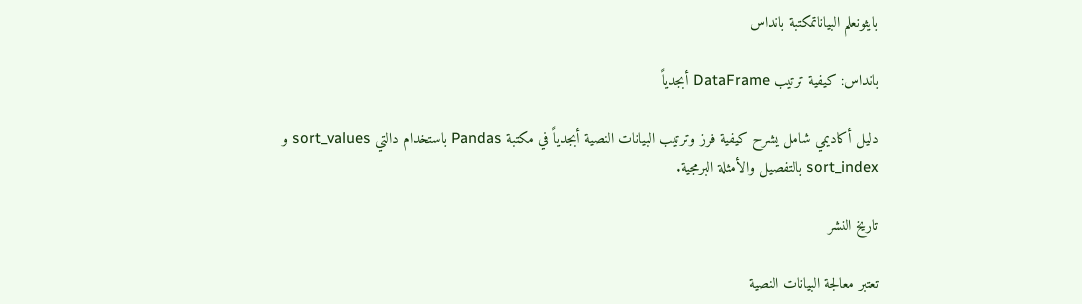بايثونعلم البياناتمكتبة بانداس

بانداس: كيفية ترتيب DataFrame أبجدياً

دليل أكاديمي شامل يشرح كيفية فرز وترتيب البيانات النصية أبجدياً في مكتبة Pandas باستخدام دالتي sort_values و sort_index بالتفصيل والأمثلة البرمجية.

تاريخ النشر

تعتبر معالجة البيانات النصية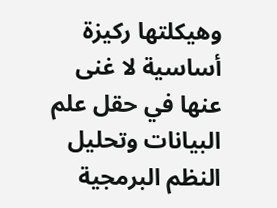وهيكلتها ركيزة أساسية لا غنى عنها في حقل علم البيانات وتحليل النظم البرمجية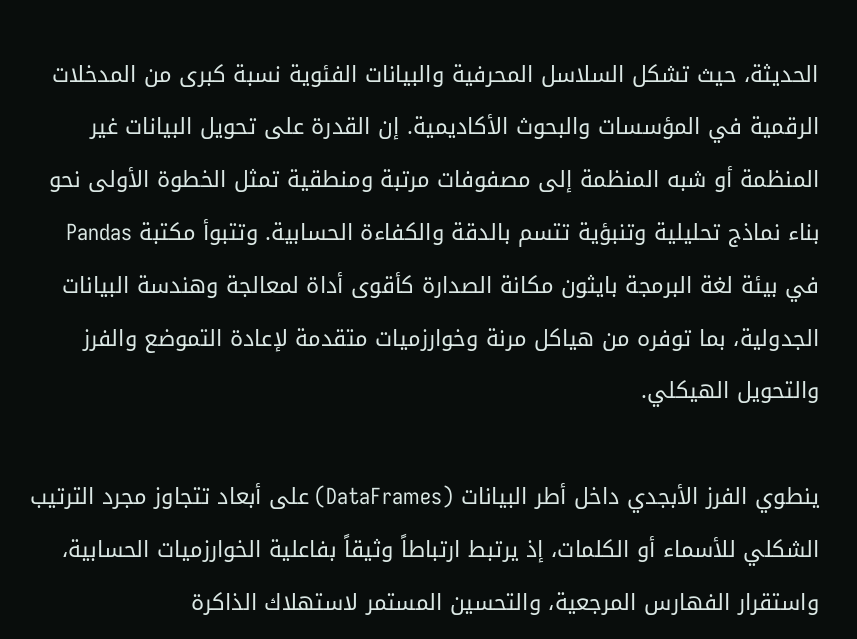الحديثة، حيث تشكل السلاسل المحرفية والبيانات الفئوية نسبة كبرى من المدخلات الرقمية في المؤسسات والبحوث الأكاديمية. إن القدرة على تحويل البيانات غير المنظمة أو شبه المنظمة إلى مصفوفات مرتبة ومنطقية تمثل الخطوة الأولى نحو بناء نماذج تحليلية وتنبؤية تتسم بالدقة والكفاءة الحسابية. وتتبوأ مكتبة Pandas في بيئة لغة البرمجة بايثون مكانة الصدارة كأقوى أداة لمعالجة وهندسة البيانات الجدولية، بما توفره من هياكل مرنة وخوارزميات متقدمة لإعادة التموضع والفرز والتحويل الهيكلي.

ينطوي الفرز الأبجدي داخل أطر البيانات (DataFrames) على أبعاد تتجاوز مجرد الترتيب الشكلي للأسماء أو الكلمات، إذ يرتبط ارتباطاً وثيقاً بفاعلية الخوارزميات الحسابية، واستقرار الفهارس المرجعية، والتحسين المستمر لاستهلاك الذاكرة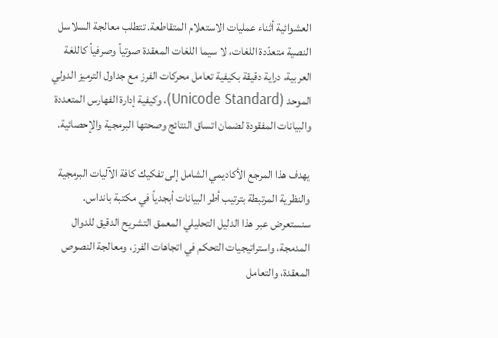العشوائية أثناء عمليات الاستعلام المتقاطعة. تتطلب معالجة السلاسل النصية متعدّدة اللغات، لا سيما اللغات المعقدة صوتياً وصرفياً كاللغة العربية، دراية دقيقة بكيفية تعامل محركات الفرز مع جداول الترميز الدولي الموحد (Unicode Standard)، وكيفية إدارة الفهارس المتعددة والبيانات المفقودة لضمان اتساق النتائج وصحتها البرمجية والإحصائية.

يهدف هذا المرجع الأكاديمي الشامل إلى تفكيك كافة الآليات البرمجية والنظرية المرتبطة بترتيب أطر البيانات أبجدياً في مكتبة بانداس. سنستعرض عبر هذا الدليل التحليلي المعمق التشريح الدقيق للدوال المدمجة، واستراتيجيات التحكم في اتجاهات الفرز، ومعالجة النصوص المعقدة، والتعامل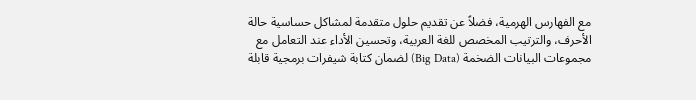مع الفهارس الهرمية، فضلاً عن تقديم حلول متقدمة لمشاكل حساسية حالة الأحرف، والترتيب المخصص للغة العربية، وتحسين الأداء عند التعامل مع مجموعات البيانات الضخمة (Big Data) لضمان كتابة شيفرات برمجية قابلة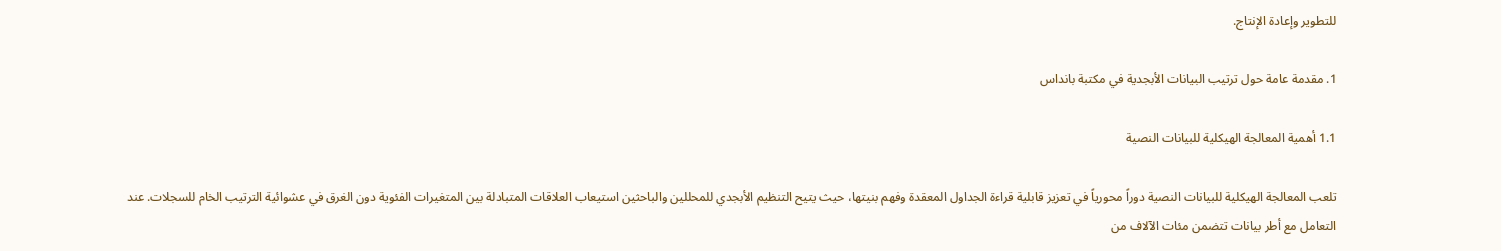للتطوير وإعادة الإنتاج.

1. مقدمة عامة حول ترتيب البيانات الأبجدية في مكتبة بانداس

1.1 أهمية المعالجة الهيكلية للبيانات النصية

تلعب المعالجة الهيكلية للبيانات النصية دوراً محورياً في تعزيز قابلية قراءة الجداول المعقدة وفهم بنيتها، حيث يتيح التنظيم الأبجدي للمحللين والباحثين استيعاب العلاقات المتبادلة بين المتغيرات الفئوية دون الغرق في عشوائية الترتيب الخام للسجلات. عند التعامل مع أطر بيانات تتضمن مئات الآلاف من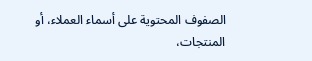الصفوف المحتوية على أسماء العملاء، أو المنتجات،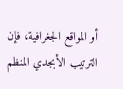أو المواقع الجغرافية، فإن الترتيب الأبجدي المنظم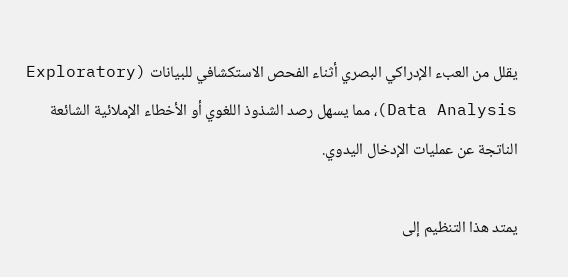يقلل من العبء الإدراكي البصري أثناء الفحص الاستكشافي للبيانات (Exploratory Data Analysis)، مما يسهل رصد الشذوذ اللغوي أو الأخطاء الإملائية الشائعة الناتجة عن عمليات الإدخال اليدوي.

يمتد هذا التنظيم إلى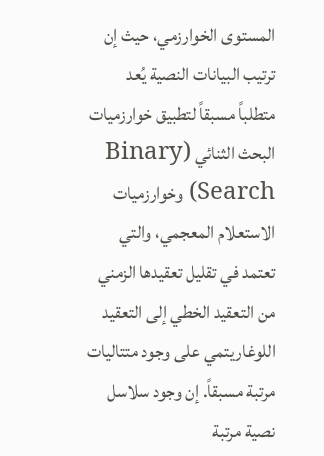المستوى الخوارزمي، حيث إن ترتيب البيانات النصية يُعد متطلباً مسبقاً لتطبيق خوارزميات البحث الثنائي (Binary Search) وخوارزميات الاستعلام المعجمي، والتي تعتمد في تقليل تعقيدها الزمني من التعقيد الخطي إلى التعقيد اللوغاريتمي على وجود متتاليات مرتبة مسبقاً. إن وجود سلاسل نصية مرتبة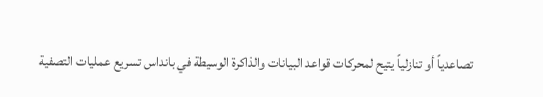تصاعدياً أو تنازلياً يتيح لمحركات قواعد البيانات والذاكرة الوسيطة في بانداس تسريع عمليات التصفية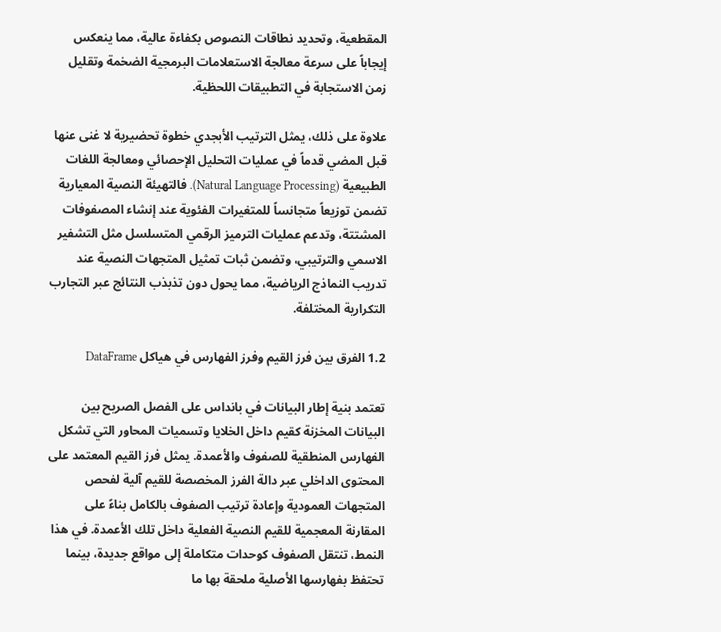المقطعية، وتحديد نطاقات النصوص بكفاءة عالية، مما ينعكس إيجاباً على سرعة معالجة الاستعلامات البرمجية الضخمة وتقليل زمن الاستجابة في التطبيقات اللحظية.

علاوة على ذلك، يمثل الترتيب الأبجدي خطوة تحضيرية لا غنى عنها قبل المضي قدماً في عمليات التحليل الإحصائي ومعالجة اللغات الطبيعية (Natural Language Processing). فالتهيئة النصية المعيارية تضمن توزيعاً متجانساً للمتغيرات الفئوية عند إنشاء المصفوفات المشتتة، وتدعم عمليات الترميز الرقمي المتسلسل مثل التشفير الاسمي والترتيبي، وتضمن ثبات تمثيل المتجهات النصية عند تدريب النماذج الرياضية، مما يحول دون تذبذب النتائج عبر التجارب التكرارية المختلفة.

1.2 الفرق بين فرز القيم وفرز الفهارس في هياكل DataFrame

تعتمد بنية إطار البيانات في بانداس على الفصل الصريح بين البيانات المخزنة كقيم داخل الخلايا وتسميات المحاور التي تشكل الفهارس المنطقية للصفوف والأعمدة. يمثل فرز القيم المعتمد على المحتوى الداخلي عبر دالة الفرز المخصصة للقيم آلية لفحص المتجهات العمودية وإعادة ترتيب الصفوف بالكامل بناءً على المقارنة المعجمية للقيم النصية الفعلية داخل تلك الأعمدة. في هذا النمط، تنتقل الصفوف كوحدات متكاملة إلى مواقع جديدة، بينما تحتفظ بفهارسها الأصلية ملحقة بها ما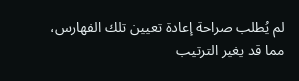لم يُطلب صراحة إعادة تعيين تلك الفهارس، مما قد يغير الترتيب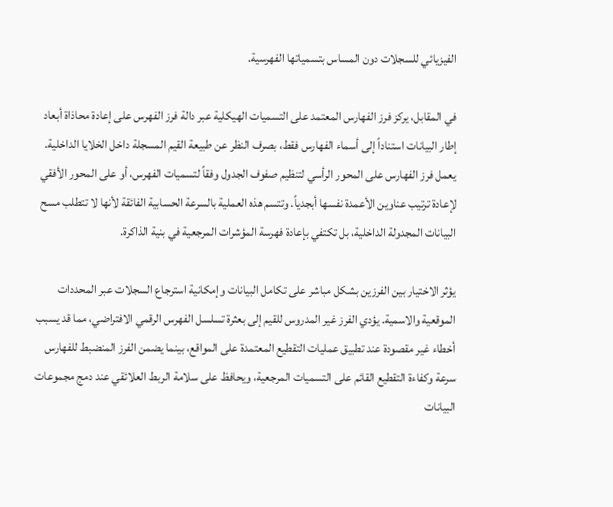الفيزيائي للسجلات دون المساس بتسمياتها الفهرسية.

في المقابل، يركز فرز الفهارس المعتمد على التسميات الهيكلية عبر دالة فرز الفهرس على إعادة محاذاة أبعاد إطار البيانات استناداً إلى أسماء الفهارس فقط، بصرف النظر عن طبيعة القيم المسجلة داخل الخلايا الداخلية. يعمل فرز الفهارس على المحور الرأسي لتنظيم صفوف الجدول وفقاً لتسميات الفهرس، أو على المحور الأفقي لإعادة ترتيب عناوين الأعمدة نفسها أبجدياً. وتتسم هذه العملية بالسرعة الحسابية الفائقة لأنها لا تتطلب مسح البيانات المجدولة الداخلية، بل تكتفي بإعادة فهرسة المؤشرات المرجعية في بنية الذاكرة.

يؤثر الاختيار بين الفرزين بشكل مباشر على تكامل البيانات وإمكانية استرجاع السجلات عبر المحددات الموقعية والاسمية. يؤدي الفرز غير المدروس للقيم إلى بعثرة تسلسل الفهرس الرقمي الافتراضي، مما قد يسبب أخطاء غير مقصودة عند تطبيق عمليات التقطيع المعتمدة على المواقع، بينما يضمن الفرز المنضبط للفهارس سرعة وكفاءة التقطيع القائم على التسميات المرجعية، ويحافظ على سلامة الربط العلائقي عند دمج مجموعات البيانات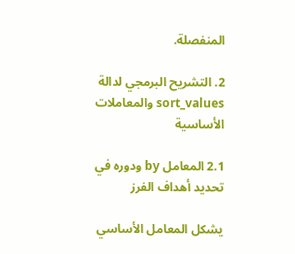المنفصلة.

2. التشريح البرمجي لدالة sort_values والمعاملات الأساسية

2.1 المعامل by ودوره في تحديد أهداف الفرز

يشكل المعامل الأساسي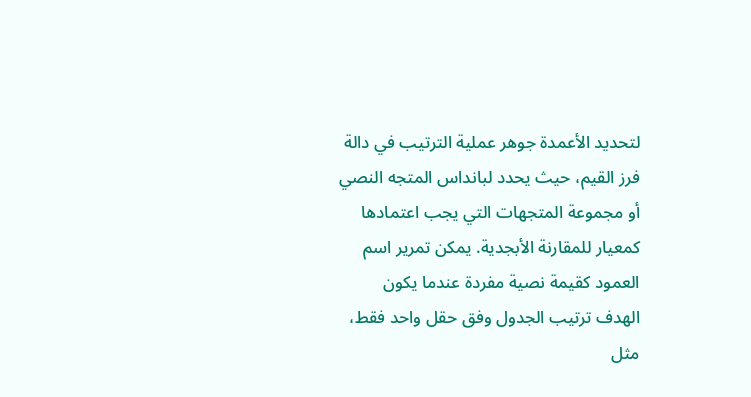لتحديد الأعمدة جوهر عملية الترتيب في دالة فرز القيم، حيث يحدد لبانداس المتجه النصي أو مجموعة المتجهات التي يجب اعتمادها كمعيار للمقارنة الأبجدية. يمكن تمرير اسم العمود كقيمة نصية مفردة عندما يكون الهدف ترتيب الجدول وفق حقل واحد فقط، مثل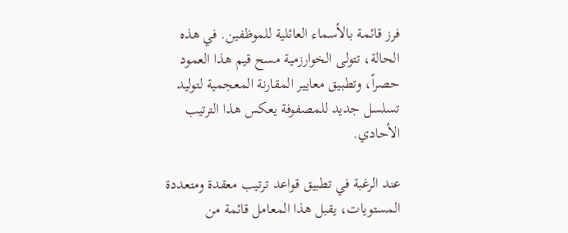فرز قائمة بالأسماء العائلية للموظفين. في هذه الحالة، تتولى الخوارزمية مسح قيم هذا العمود حصراً، وتطبيق معايير المقارنة المعجمية لتوليد تسلسل جديد للمصفوفة يعكس هذا الترتيب الأحادي.

عند الرغبة في تطبيق قواعد ترتيب معقدة ومتعددة المستويات، يقبل هذا المعامل قائمة من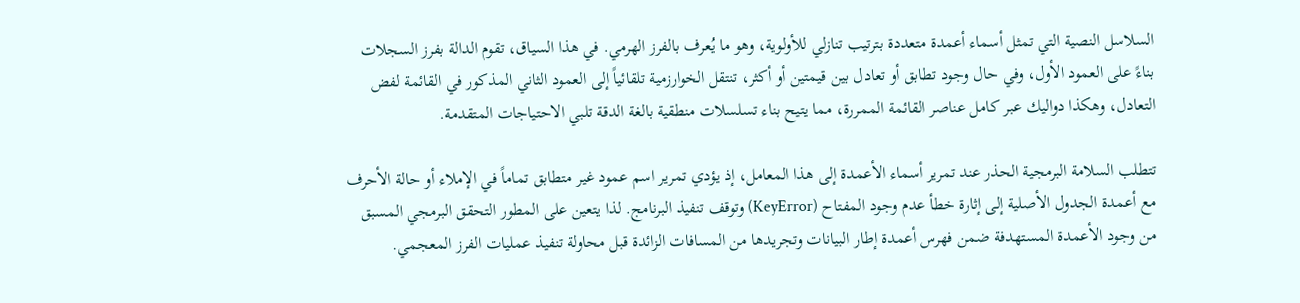السلاسل النصية التي تمثل أسماء أعمدة متعددة بترتيب تنازلي للأولوية، وهو ما يُعرف بالفرز الهرمي. في هذا السياق، تقوم الدالة بفرز السجلات بناءً على العمود الأول، وفي حال وجود تطابق أو تعادل بين قيمتين أو أكثر، تنتقل الخوارزمية تلقائياً إلى العمود الثاني المذكور في القائمة لفض التعادل، وهكذا دواليك عبر كامل عناصر القائمة الممررة، مما يتيح بناء تسلسلات منطقية بالغة الدقة تلبي الاحتياجات المتقدمة.

تتطلب السلامة البرمجية الحذر عند تمرير أسماء الأعمدة إلى هذا المعامل، إذ يؤدي تمرير اسم عمود غير متطابق تماماً في الإملاء أو حالة الأحرف مع أعمدة الجدول الأصلية إلى إثارة خطأ عدم وجود المفتاح (KeyError) وتوقف تنفيذ البرنامج. لذا يتعين على المطور التحقق البرمجي المسبق من وجود الأعمدة المستهدفة ضمن فهرس أعمدة إطار البيانات وتجريدها من المسافات الزائدة قبل محاولة تنفيذ عمليات الفرز المعجمي.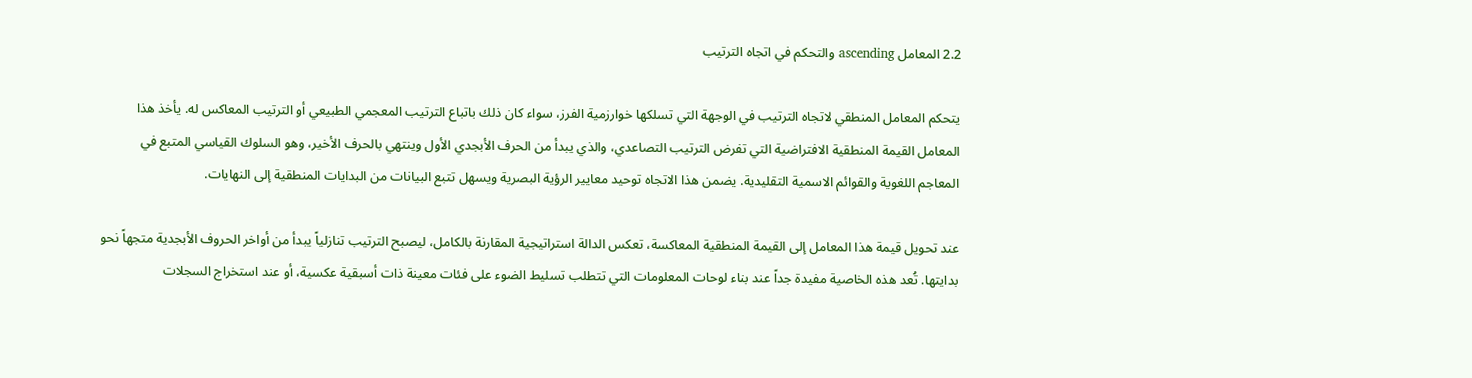2.2 المعامل ascending والتحكم في اتجاه الترتيب

يتحكم المعامل المنطقي لاتجاه الترتيب في الوجهة التي تسلكها خوارزمية الفرز، سواء كان ذلك باتباع الترتيب المعجمي الطبيعي أو الترتيب المعاكس له. يأخذ هذا المعامل القيمة المنطقية الافتراضية التي تفرض الترتيب التصاعدي، والذي يبدأ من الحرف الأبجدي الأول وينتهي بالحرف الأخير، وهو السلوك القياسي المتبع في المعاجم اللغوية والقوائم الاسمية التقليدية. يضمن هذا الاتجاه توحيد معايير الرؤية البصرية ويسهل تتبع البيانات من البدايات المنطقية إلى النهايات.

عند تحويل قيمة هذا المعامل إلى القيمة المنطقية المعاكسة، تعكس الدالة استراتيجية المقارنة بالكامل، ليصبح الترتيب تنازلياً يبدأ من أواخر الحروف الأبجدية متجهاً نحو بدايتها. تُعد هذه الخاصية مفيدة جداً عند بناء لوحات المعلومات التي تتطلب تسليط الضوء على فئات معينة ذات أسبقية عكسية، أو عند استخراج السجلات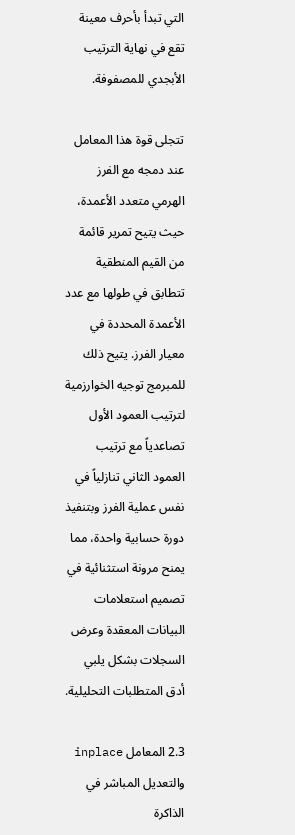التي تبدأ بأحرف معينة تقع في نهاية الترتيب الأبجدي للمصفوفة.

تتجلى قوة هذا المعامل عند دمجه مع الفرز الهرمي متعدد الأعمدة، حيث يتيح تمرير قائمة من القيم المنطقية تتطابق في طولها مع عدد الأعمدة المحددة في معيار الفرز. يتيح ذلك للمبرمج توجيه الخوارزمية لترتيب العمود الأول تصاعدياً مع ترتيب العمود الثاني تنازلياً في نفس عملية الفرز وبتنفيذ دورة حسابية واحدة، مما يمنح مرونة استثنائية في تصميم استعلامات البيانات المعقدة وعرض السجلات بشكل يلبي أدق المتطلبات التحليلية.

2.3 المعامل inplace والتعديل المباشر في الذاكرة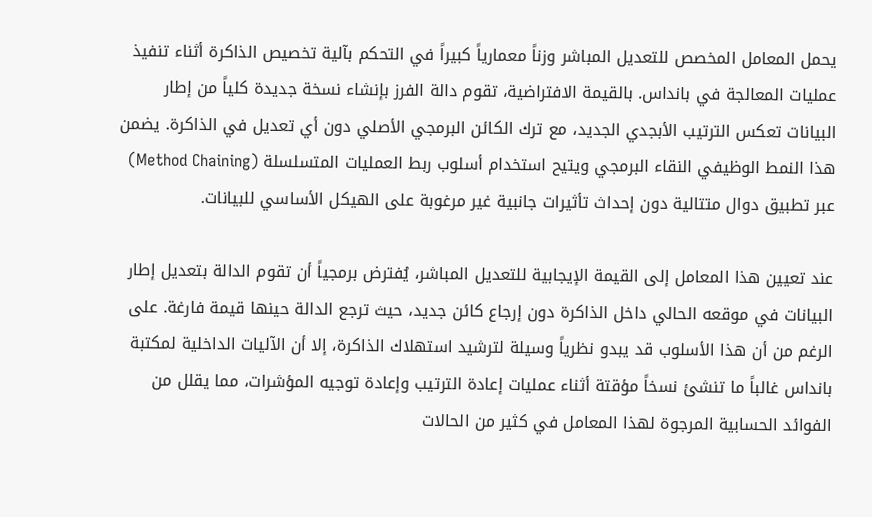يحمل المعامل المخصص للتعديل المباشر وزناً معمارياً كبيراً في التحكم بآلية تخصيص الذاكرة أثناء تنفيذ عمليات المعالجة في بانداس. بالقيمة الافتراضية، تقوم دالة الفرز بإنشاء نسخة جديدة كلياً من إطار البيانات تعكس الترتيب الأبجدي الجديد، مع ترك الكائن البرمجي الأصلي دون أي تعديل في الذاكرة. يضمن هذا النمط الوظيفي النقاء البرمجي ويتيح استخدام أسلوب ربط العمليات المتسلسلة (Method Chaining) عبر تطبيق دوال متتالية دون إحداث تأثيرات جانبية غير مرغوبة على الهيكل الأساسي للبيانات.

عند تعيين هذا المعامل إلى القيمة الإيجابية للتعديل المباشر، يُفترض برمجياً أن تقوم الدالة بتعديل إطار البيانات في موقعه الحالي داخل الذاكرة دون إرجاع كائن جديد، حيث ترجع الدالة حينها قيمة فارغة. على الرغم من أن هذا الأسلوب قد يبدو نظرياً وسيلة لترشيد استهلاك الذاكرة، إلا أن الآليات الداخلية لمكتبة بانداس غالباً ما تنشئ نسخاً مؤقتة أثناء عمليات إعادة الترتيب وإعادة توجيه المؤشرات، مما يقلل من الفوائد الحسابية المرجوة لهذا المعامل في كثير من الحالات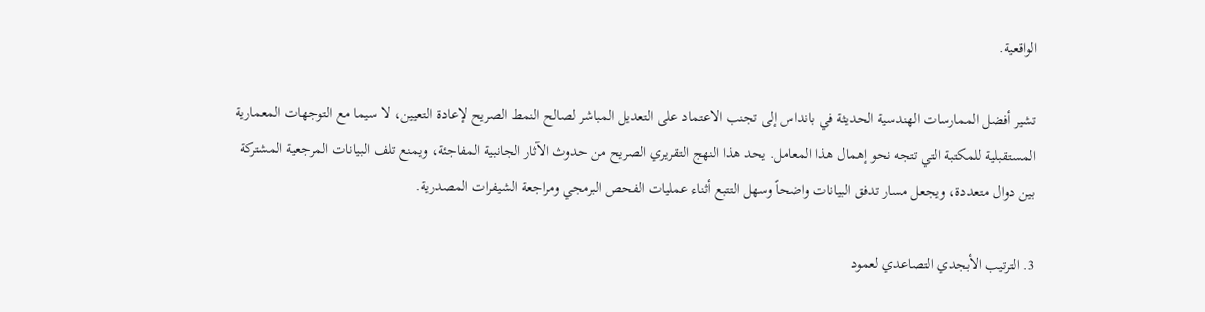الواقعية.

تشير أفضل الممارسات الهندسية الحديثة في بانداس إلى تجنب الاعتماد على التعديل المباشر لصالح النمط الصريح لإعادة التعيين، لا سيما مع التوجهات المعمارية المستقبلية للمكتبة التي تتجه نحو إهمال هذا المعامل. يحد هذا النهج التقريري الصريح من حدوث الآثار الجانبية المفاجئة، ويمنع تلف البيانات المرجعية المشتركة بين دوال متعددة، ويجعل مسار تدفق البيانات واضحاً وسهل التتبع أثناء عمليات الفحص البرمجي ومراجعة الشيفرات المصدرية.

3. الترتيب الأبجدي التصاعدي لعمود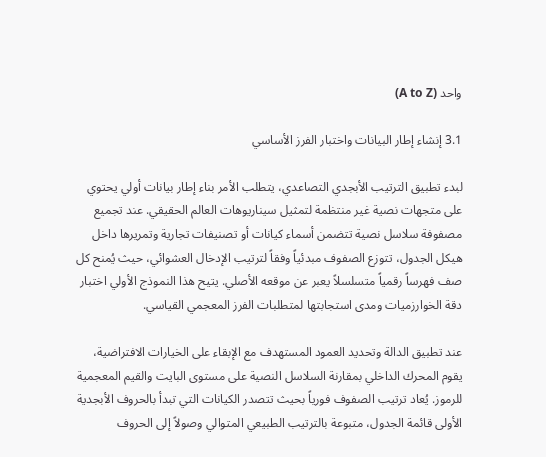واحد (A to Z)

3.1 إنشاء إطار البيانات واختبار الفرز الأساسي

لبدء تطبيق الترتيب الأبجدي التصاعدي، يتطلب الأمر بناء إطار بيانات أولي يحتوي على متجهات نصية غير منتظمة لتمثيل سيناريوهات العالم الحقيقي. عند تجميع مصفوفة سلاسل نصية تتضمن أسماء كيانات أو تصنيفات تجارية وتمريرها داخل هيكل الجدول، تتوزع الصفوف مبدئياً وفقاً لترتيب الإدخال العشوائي، حيث يُمنح كل صف فهرساً رقمياً متسلسلاً يعبر عن موقعه الأصلي. يتيح هذا النموذج الأولي اختبار دقة الخوارزميات ومدى استجابتها لمتطلبات الفرز المعجمي القياسي.

عند تطبيق الدالة وتحديد العمود المستهدف مع الإبقاء على الخيارات الافتراضية، يقوم المحرك الداخلي بمقارنة السلاسل النصية على مستوى البايت والقيم المعجمية للرموز. يُعاد ترتيب الصفوف فورياً بحيث تتصدر الكيانات التي تبدأ بالحروف الأبجدية الأولى قائمة الجدول، متبوعة بالترتيب الطبيعي المتوالي وصولاً إلى الحروف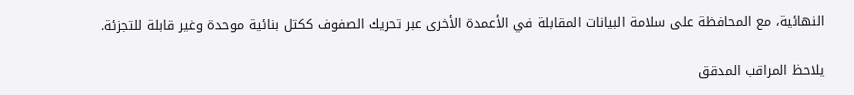النهائية، مع المحافظة على سلامة البيانات المقابلة في الأعمدة الأخرى عبر تحريك الصفوف ككتل بنائية موحدة وغير قابلة للتجزئة.

يلاحظ المراقب المدقق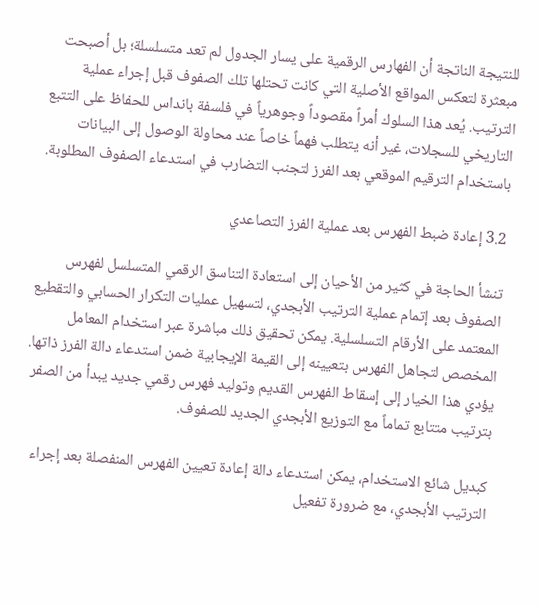للنتيجة الناتجة أن الفهارس الرقمية على يسار الجدول لم تعد متسلسلة؛ بل أصبحت مبعثرة لتعكس المواقع الأصلية التي كانت تحتلها تلك الصفوف قبل إجراء عملية الترتيب. يُعد هذا السلوك أمراً مقصوداً وجوهرياً في فلسفة بانداس للحفاظ على التتبع التاريخي للسجلات، غير أنه يتطلب فهماً خاصاً عند محاولة الوصول إلى البيانات باستخدام الترقيم الموقعي بعد الفرز لتجنب التضارب في استدعاء الصفوف المطلوبة.

3.2 إعادة ضبط الفهرس بعد عملية الفرز التصاعدي

تنشأ الحاجة في كثير من الأحيان إلى استعادة التناسق الرقمي المتسلسل لفهرس الصفوف بعد إتمام عملية الترتيب الأبجدي، لتسهيل عمليات التكرار الحسابي والتقطيع المعتمد على الأرقام التسلسلية. يمكن تحقيق ذلك مباشرة عبر استخدام المعامل المخصص لتجاهل الفهرس بتعيينه إلى القيمة الإيجابية ضمن استدعاء دالة الفرز ذاتها. يؤدي هذا الخيار إلى إسقاط الفهرس القديم وتوليد فهرس رقمي جديد يبدأ من الصفر بترتيب متتابع تماماً مع التوزيع الأبجدي الجديد للصفوف.

كبديل شائع الاستخدام، يمكن استدعاء دالة إعادة تعيين الفهرس المنفصلة بعد إجراء الترتيب الأبجدي، مع ضرورة تفعيل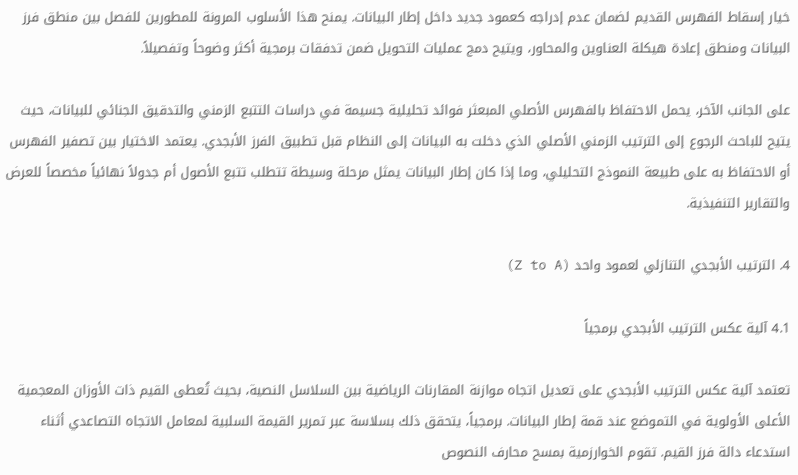خيار إسقاط الفهرس القديم لضمان عدم إدراجه كعمود جديد داخل إطار البيانات. يمنح هذا الأسلوب المرونة للمطورين للفصل بين منطق فرز البيانات ومنطق إعادة هيكلة العناوين والمحاور، ويتيح دمج عمليات التحويل ضمن تدفقات برمجية أكثر وضوحاً وتفصيلاً.

على الجانب الآخر، يحمل الاحتفاظ بالفهرس الأصلي المبعثر فوائد تحليلية جسيمة في دراسات التتبع الزمني والتدقيق الجنائي للبيانات، حيث يتيح للباحث الرجوع إلى الترتيب الزمني الأصلي الذي دخلت به البيانات إلى النظام قبل تطبيق الفرز الأبجدي. يعتمد الاختيار بين تصفير الفهرس أو الاحتفاظ به على طبيعة النموذج التحليلي، وما إذا كان إطار البيانات يمثل مرحلة وسيطة تتطلب تتبع الأصول أم جدولاً نهائياً مخصصاً للعرض والتقارير التنفيذية.

4. الترتيب الأبجدي التنازلي لعمود واحد (Z to A)

4.1 آلية عكس الترتيب الأبجدي برمجياً

تعتمد آلية عكس الترتيب الأبجدي على تعديل اتجاه موازنة المقارنات الرياضية بين السلاسل النصية، بحيث تُعطى القيم ذات الأوزان المعجمية الأعلى الأولوية في التموضع عند قمة إطار البيانات. برمجياً، يتحقق ذلك بسلاسة عبر تمرير القيمة السلبية لمعامل الاتجاه التصاعدي أثناء استدعاء دالة فرز القيم. تقوم الخوارزمية بمسح محارف النصوص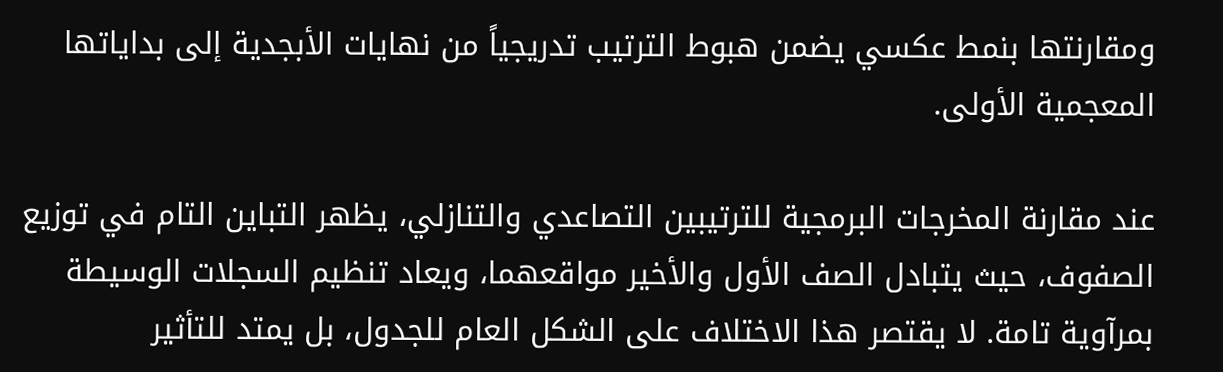ومقارنتها بنمط عكسي يضمن هبوط الترتيب تدريجياً من نهايات الأبجدية إلى بداياتها المعجمية الأولى.

عند مقارنة المخرجات البرمجية للترتيبين التصاعدي والتنازلي، يظهر التباين التام في توزيع الصفوف، حيث يتبادل الصف الأول والأخير مواقعهما، ويعاد تنظيم السجلات الوسيطة بمرآوية تامة. لا يقتصر هذا الاختلاف على الشكل العام للجدول، بل يمتد للتأثير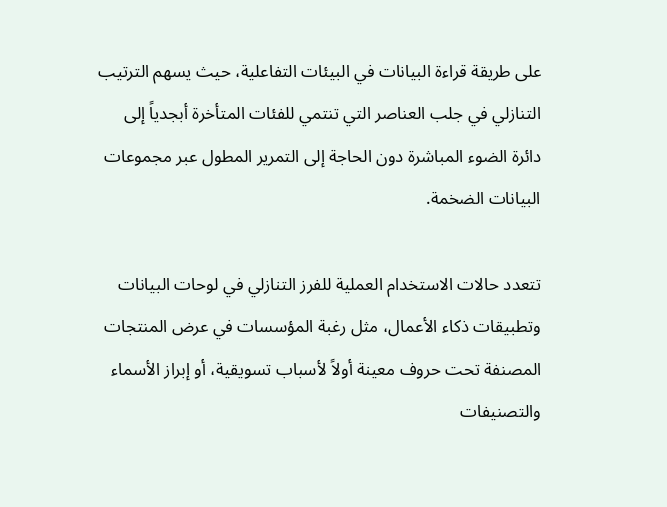على طريقة قراءة البيانات في البيئات التفاعلية، حيث يسهم الترتيب التنازلي في جلب العناصر التي تنتمي للفئات المتأخرة أبجدياً إلى دائرة الضوء المباشرة دون الحاجة إلى التمرير المطول عبر مجموعات البيانات الضخمة.

تتعدد حالات الاستخدام العملية للفرز التنازلي في لوحات البيانات وتطبيقات ذكاء الأعمال، مثل رغبة المؤسسات في عرض المنتجات المصنفة تحت حروف معينة أولاً لأسباب تسويقية، أو إبراز الأسماء والتصنيفات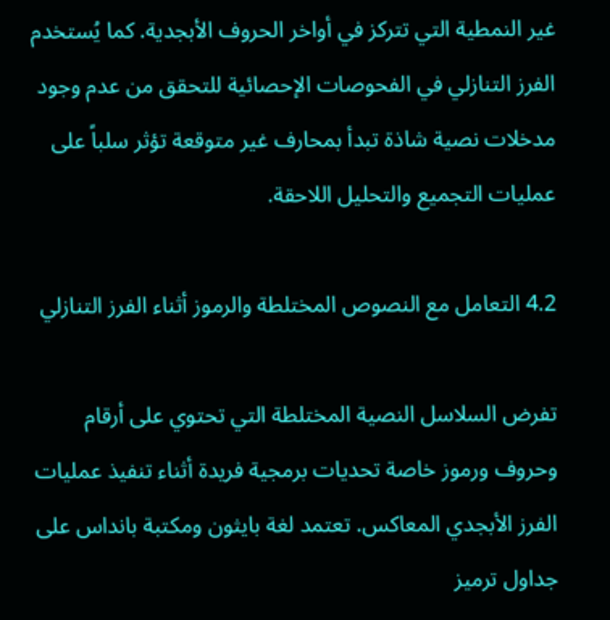غير النمطية التي تتركز في أواخر الحروف الأبجدية. كما يُستخدم الفرز التنازلي في الفحوصات الإحصائية للتحقق من عدم وجود مدخلات نصية شاذة تبدأ بمحارف غير متوقعة تؤثر سلباً على عمليات التجميع والتحليل اللاحقة.

4.2 التعامل مع النصوص المختلطة والرموز أثناء الفرز التنازلي

تفرض السلاسل النصية المختلطة التي تحتوي على أرقام وحروف ورموز خاصة تحديات برمجية فريدة أثناء تنفيذ عمليات الفرز الأبجدي المعاكس. تعتمد لغة بايثون ومكتبة بانداس على جداول ترميز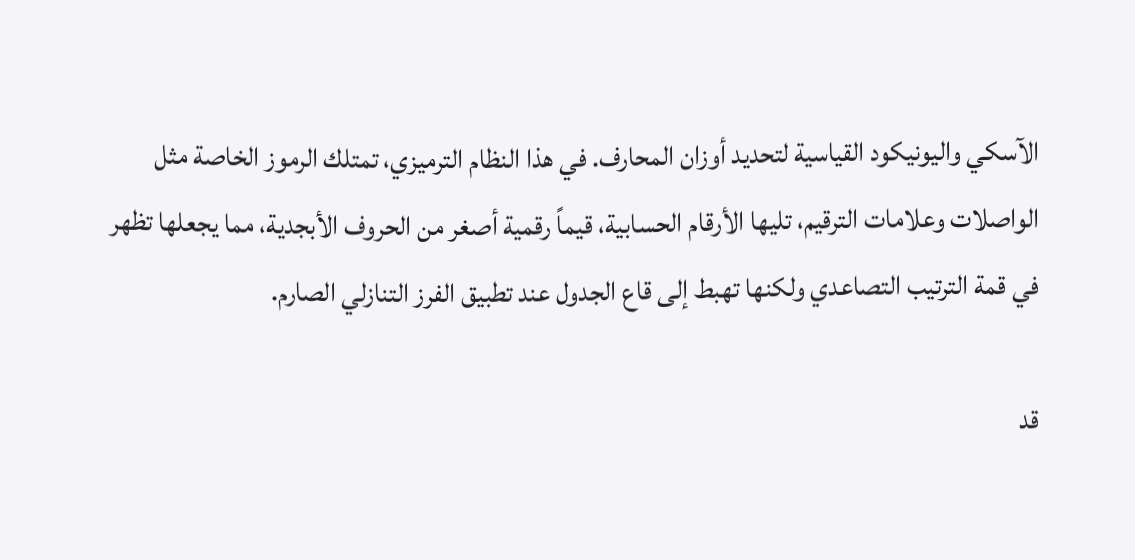الآسكي واليونيكود القياسية لتحديد أوزان المحارف. في هذا النظام الترميزي، تمتلك الرموز الخاصة مثل الواصلات وعلامات الترقيم، تليها الأرقام الحسابية، قيماً رقمية أصغر من الحروف الأبجدية، مما يجعلها تظهر في قمة الترتيب التصاعدي ولكنها تهبط إلى قاع الجدول عند تطبيق الفرز التنازلي الصارم.

قد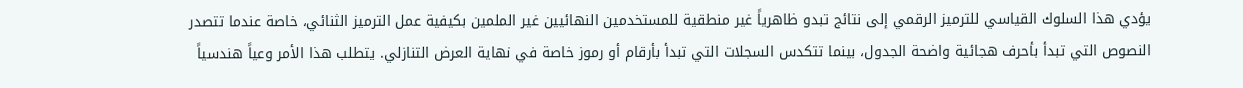يؤدي هذا السلوك القياسي للترميز الرقمي إلى نتائج تبدو ظاهرياً غير منطقية للمستخدمين النهائيين غير الملمين بكيفية عمل الترميز الثنائي، خاصة عندما تتصدر النصوص التي تبدأ بأحرف هجائية واضحة الجدول، بينما تتكدس السجلات التي تبدأ بأرقام أو رموز خاصة في نهاية العرض التنازلي. يتطلب هذا الأمر وعياً هندسياً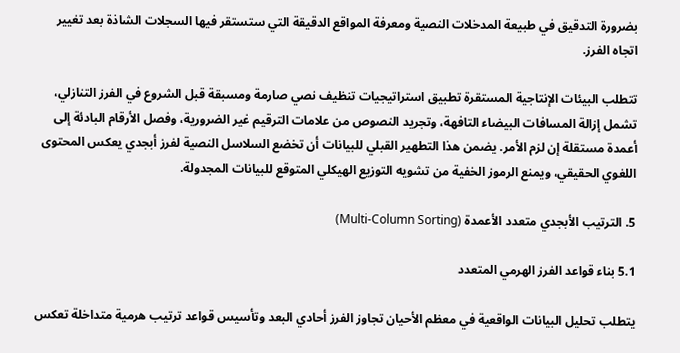بضرورة التدقيق في طبيعة المدخلات النصية ومعرفة المواقع الدقيقة التي ستستقر فيها السجلات الشاذة بعد تغيير اتجاه الفرز.

تتطلب البيئات الإنتاجية المستقرة تطبيق استراتيجيات تنظيف نصي صارمة ومسبقة قبل الشروع في الفرز التنازلي، تشمل إزالة المسافات البيضاء التافهة، وتجريد النصوص من علامات الترقيم غير الضرورية، وفصل الأرقام البادئة إلى أعمدة مستقلة إن لزم الأمر. يضمن هذا التطهير القبلي للبيانات أن تخضع السلاسل النصية لفرز أبجدي يعكس المحتوى اللغوي الحقيقي، ويمنع الرموز الخفية من تشويه التوزيع الهيكلي المتوقع للبيانات المجدولة.

5. الترتيب الأبجدي متعدد الأعمدة (Multi-Column Sorting)

5.1 بناء قواعد الفرز الهرمي المتعدد

يتطلب تحليل البيانات الواقعية في معظم الأحيان تجاوز الفرز أحادي البعد وتأسيس قواعد ترتيب هرمية متداخلة تعكس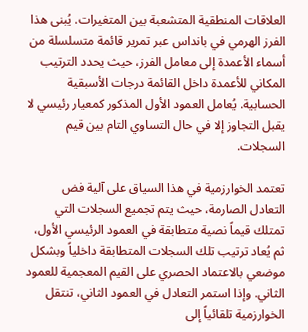العلاقات المنطقية المتشعبة بين المتغيرات. يُبنى هذا الفرز الهرمي في بانداس عبر تمرير قائمة متسلسلة من أسماء الأعمدة إلى معامل الفرز، حيث يحدد الترتيب المكاني للأعمدة داخل القائمة درجات الأسبقية الحسابية. يُعامل العمود الأول المذكور كمعيار رئيسي لا يقبل التجاوز إلا في حال التساوي التام بين قيم السجلات.

تعتمد الخوارزمية في هذا السياق على آلية فض التعادل الصارمة، حيث يتم تجميع السجلات التي تمتلك قيماً نصية متطابقة في العمود الرئيسي الأول، ثم يُعاد ترتيب تلك السجلات المتطابقة داخلياً وبشكل موضعي بالاعتماد الحصري على القيم المعجمية للعمود الثاني. وإذا استمر التعادل في العمود الثاني، تنتقل الخوارزمية تلقائياً إلى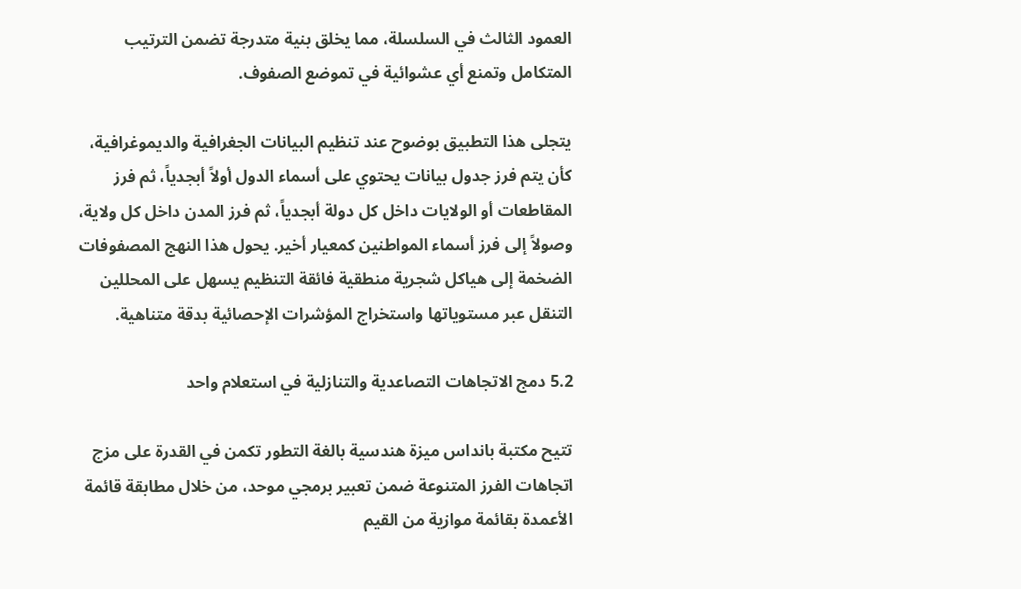العمود الثالث في السلسلة، مما يخلق بنية متدرجة تضمن الترتيب المتكامل وتمنع أي عشوائية في تموضع الصفوف.

يتجلى هذا التطبيق بوضوح عند تنظيم البيانات الجغرافية والديموغرافية، كأن يتم فرز جدول بيانات يحتوي على أسماء الدول أولاً أبجدياً، ثم فرز المقاطعات أو الولايات داخل كل دولة أبجدياً، ثم فرز المدن داخل كل ولاية، وصولاً إلى فرز أسماء المواطنين كمعيار أخير. يحول هذا النهج المصفوفات الضخمة إلى هياكل شجرية منطقية فائقة التنظيم يسهل على المحللين التنقل عبر مستوياتها واستخراج المؤشرات الإحصائية بدقة متناهية.

5.2 دمج الاتجاهات التصاعدية والتنازلية في استعلام واحد

تتيح مكتبة بانداس ميزة هندسية بالغة التطور تكمن في القدرة على مزج اتجاهات الفرز المتنوعة ضمن تعبير برمجي موحد، من خلال مطابقة قائمة الأعمدة بقائمة موازية من القيم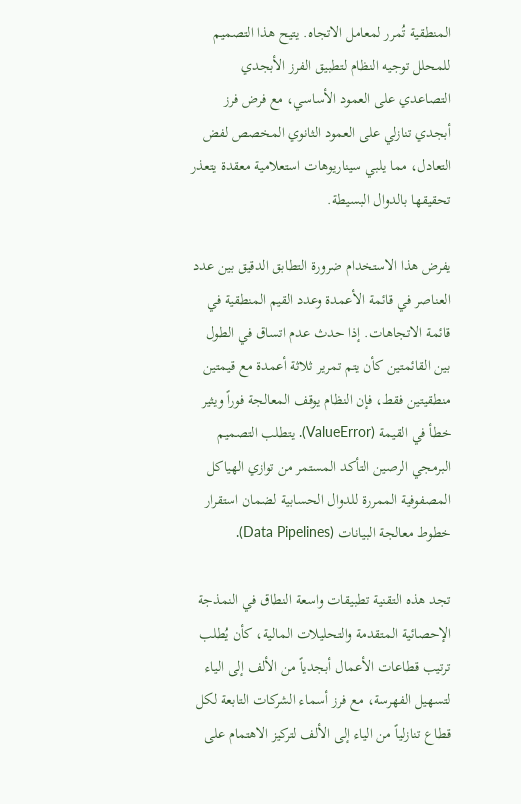المنطقية تُمرر لمعامل الاتجاه. يتيح هذا التصميم للمحلل توجيه النظام لتطبيق الفرز الأبجدي التصاعدي على العمود الأساسي، مع فرض فرز أبجدي تنازلي على العمود الثانوي المخصص لفض التعادل، مما يلبي سيناريوهات استعلامية معقدة يتعذر تحقيقها بالدوال البسيطة.

يفرض هذا الاستخدام ضرورة التطابق الدقيق بين عدد العناصر في قائمة الأعمدة وعدد القيم المنطقية في قائمة الاتجاهات. إذا حدث عدم اتساق في الطول بين القائمتين كأن يتم تمرير ثلاثة أعمدة مع قيمتين منطقيتين فقط، فإن النظام يوقف المعالجة فوراً ويثير خطأ في القيمة (ValueError). يتطلب التصميم البرمجي الرصين التأكد المستمر من توازي الهياكل المصفوفية الممررة للدوال الحسابية لضمان استقرار خطوط معالجة البيانات (Data Pipelines).

تجد هذه التقنية تطبيقات واسعة النطاق في النمذجة الإحصائية المتقدمة والتحليلات المالية، كأن يُطلب ترتيب قطاعات الأعمال أبجدياً من الألف إلى الياء لتسهيل الفهرسة، مع فرز أسماء الشركات التابعة لكل قطاع تنازلياً من الياء إلى الألف لتركيز الاهتمام على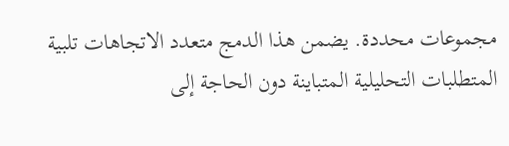مجموعات محددة. يضمن هذا الدمج متعدد الاتجاهات تلبية المتطلبات التحليلية المتباينة دون الحاجة إلى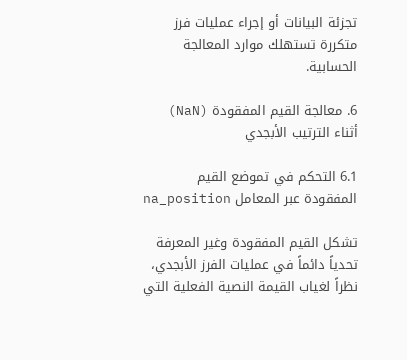تجزئة البيانات أو إجراء عمليات فرز متكررة تستهلك موارد المعالجة الحسابية.

6. معالجة القيم المفقودة (NaN) أثناء الترتيب الأبجدي

6.1 التحكم في تموضع القيم المفقودة عبر المعامل na_position

تشكل القيم المفقودة وغير المعرفة تحدياً دائماً في عمليات الفرز الأبجدي، نظراً لغياب القيمة النصية الفعلية التي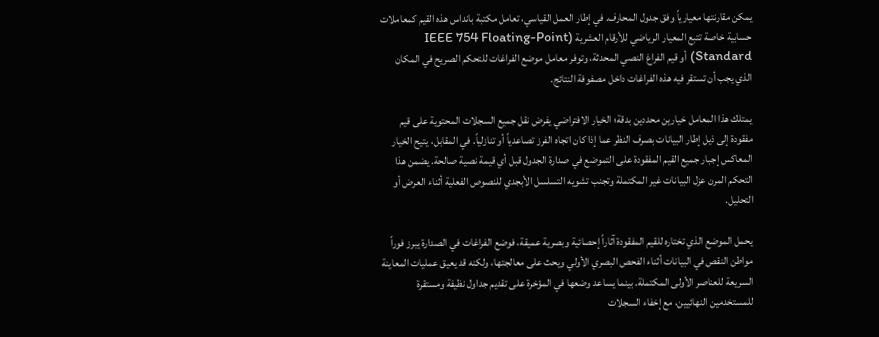يمكن مقارنتها معيارياً وفق جدول المحارف. في إطار العمل القياسي، تعامل مكتبة بانداس هذه القيم كمعاملات حسابية خاصة تتبع المعيار الرياضي للأرقام العشرية (IEEE 754 Floating-Point Standard) أو قيم الفراغ النصي المحدثة، وتوفر معامل موضع الفراغات للتحكم الصريح في المكان الذي يجب أن تستقر فيه هذه الفراغات داخل مصفوفة النتائج.

يمتلك هذا المعامل خيارين محددين بدقة؛ الخيار الافتراضي يفرض نقل جميع السجلات المحتوية على قيم مفقودة إلى ذيل إطار البيانات بصرف النظر عما إذا كان اتجاه الفرز تصاعدياً أو تنازلياً. في المقابل، يتيح الخيار المعاكس إجبار جميع القيم المفقودة على التموضع في صدارة الجدول قبل أي قيمة نصية صالحة. يضمن هذا التحكم المرن عزل البيانات غير المكتملة وتجنب تشويه التسلسل الأبجدي للنصوص الفعلية أثناء العرض أو التحليل.

يحمل الموضع الذي تختاره للقيم المفقودة آثاراً إحصائية وبصرية عميقة، فوضع الفراغات في الصدارة يبرز فوراً مواطن النقص في البيانات أثناء الفحص البصري الأولي ويحث على معالجتها، ولكنه قد يعيق عمليات المعاينة السريعة للعناصر الأولى المكتملة. بينما يساعد وضعها في المؤخرة على تقديم جداول نظيفة ومستقرة للمستخدمين النهائيين، مع إخفاء السجلات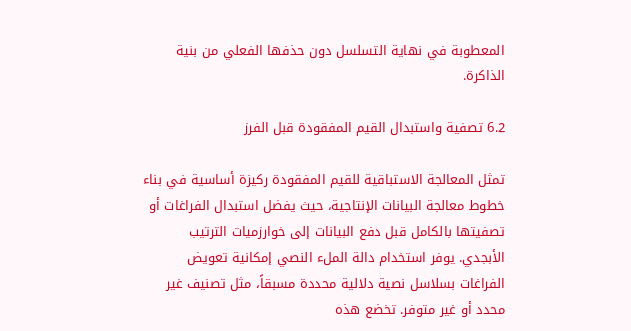المعطوبة في نهاية التسلسل دون حذفها الفعلي من بنية الذاكرة.

6.2 تصفية واستبدال القيم المفقودة قبل الفرز

تمثل المعالجة الاستباقية للقيم المفقودة ركيزة أساسية في بناء خطوط معالجة البيانات الإنتاجية، حيث يفضل استبدال الفراغات أو تصفيتها بالكامل قبل دفع البيانات إلى خوارزميات الترتيب الأبجدي. يوفر استخدام دالة الملء النصي إمكانية تعويض الفراغات بسلاسل نصية دلالية محددة مسبقاً، مثل تصنيف غير محدد أو غير متوفر. تخضع هذه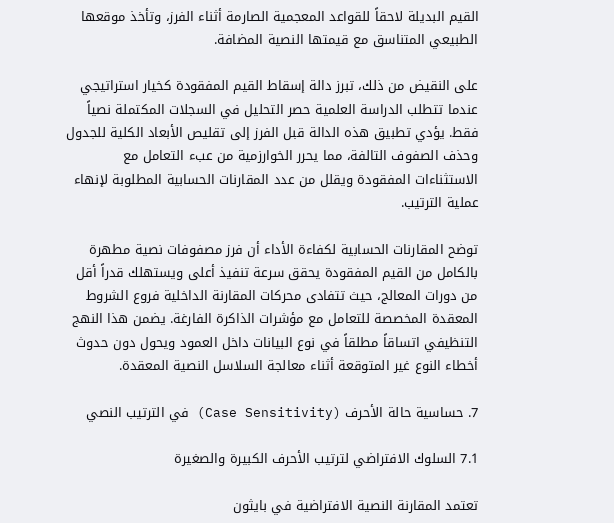القيم البديلة لاحقاً للقواعد المعجمية الصارمة أثناء الفرز، وتأخذ موقعها الطبيعي المتناسق مع قيمتها النصية المضافة.

على النقيض من ذلك، تبرز دالة إسقاط القيم المفقودة كخيار استراتيجي عندما تتطلب الدراسة العلمية حصر التحليل في السجلات المكتملة نصياً فقط. يؤدي تطبيق هذه الدالة قبل الفرز إلى تقليص الأبعاد الكلية للجدول وحذف الصفوف التالفة، مما يحرر الخوارزمية من عبء التعامل مع الاستثناءات المفقودة ويقلل من عدد المقارنات الحسابية المطلوبة لإنهاء عملية الترتيب.

توضح المقارنات الحسابية لكفاءة الأداء أن فرز مصفوفات نصية مطهرة بالكامل من القيم المفقودة يحقق سرعة تنفيذ أعلى ويستهلك قدراً أقل من دورات المعالج، حيث تتفادى محركات المقارنة الداخلية فروع الشروط المعقدة المخصصة للتعامل مع مؤشرات الذاكرة الفارغة. يضمن هذا النهج التنظيفي اتساقاً مطلقاً في نوع البيانات داخل العمود ويحول دون حدوث أخطاء النوع غير المتوقعة أثناء معالجة السلاسل النصية المعقدة.

7. حساسية حالة الأحرف (Case Sensitivity) في الترتيب النصي

7.1 السلوك الافتراضي لترتيب الأحرف الكبيرة والصغيرة

تعتمد المقارنة النصية الافتراضية في بايثون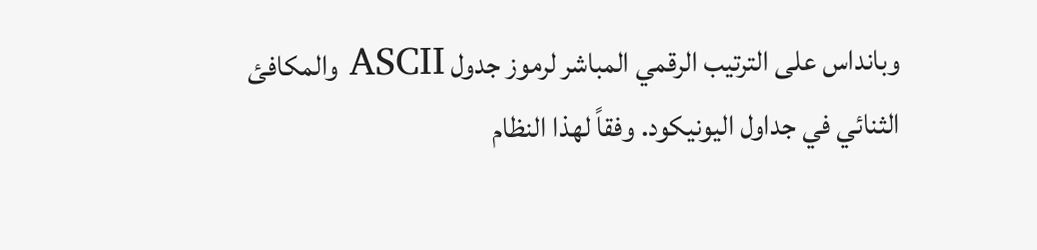وبانداس على الترتيب الرقمي المباشر لرموز جدول ASCII والمكافئ الثنائي في جداول اليونيكود. وفقاً لهذا النظام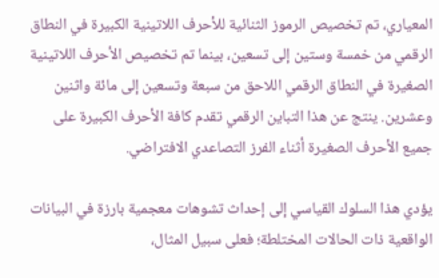المعياري، تم تخصيص الرموز الثنائية للأحرف اللاتينية الكبيرة في النطاق الرقمي من خمسة وستين إلى تسعين، بينما تم تخصيص الأحرف اللاتينية الصغيرة في النطاق الرقمي اللاحق من سبعة وتسعين إلى مائة واثنين وعشرين. ينتج عن هذا التباين الرقمي تقدم كافة الأحرف الكبيرة على جميع الأحرف الصغيرة أثناء الفرز التصاعدي الافتراضي.

يؤدي هذا السلوك القياسي إلى إحداث تشوهات معجمية بارزة في البيانات الواقعية ذات الحالات المختلطة؛ فعلى سبيل المثال،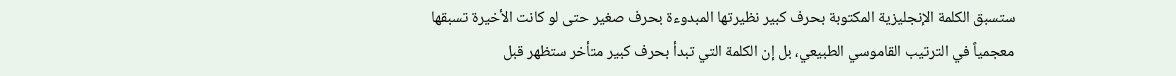ستسبق الكلمة الإنجليزية المكتوبة بحرف كبير نظيرتها المبدوءة بحرف صغير حتى لو كانت الأخيرة تسبقها معجمياً في الترتيب القاموسي الطبيعي، بل إن الكلمة التي تبدأ بحرف كبير متأخر ستظهر قبل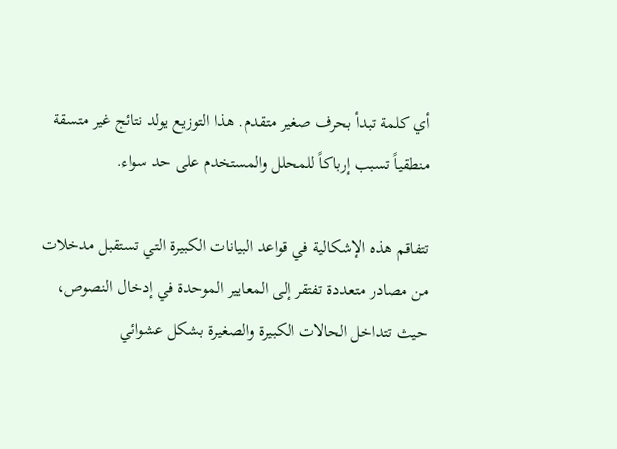أي كلمة تبدأ بحرف صغير متقدم. هذا التوزيع يولد نتائج غير متسقة منطقياً تسبب إرباكاً للمحلل والمستخدم على حد سواء.

تتفاقم هذه الإشكالية في قواعد البيانات الكبيرة التي تستقبل مدخلات من مصادر متعددة تفتقر إلى المعايير الموحدة في إدخال النصوص، حيث تتداخل الحالات الكبيرة والصغيرة بشكل عشوائي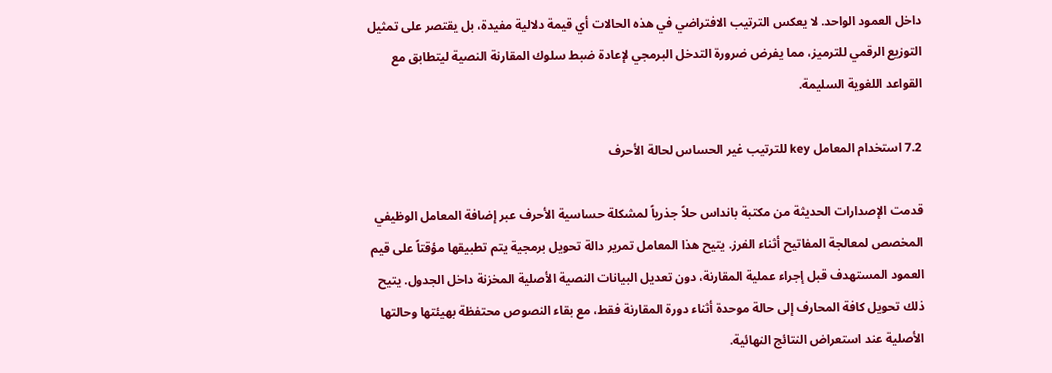داخل العمود الواحد. لا يعكس الترتيب الافتراضي في هذه الحالات أي قيمة دلالية مفيدة، بل يقتصر على تمثيل التوزيع الرقمي للترميز، مما يفرض ضرورة التدخل البرمجي لإعادة ضبط سلوك المقارنة النصية ليتطابق مع القواعد اللغوية السليمة.

7.2 استخدام المعامل key للترتيب غير الحساس لحالة الأحرف

قدمت الإصدارات الحديثة من مكتبة بانداس حلاً جذرياً لمشكلة حساسية الأحرف عبر إضافة المعامل الوظيفي المخصص لمعالجة المفاتيح أثناء الفرز. يتيح هذا المعامل تمرير دالة تحويل برمجية يتم تطبيقها مؤقتاً على قيم العمود المستهدف قبل إجراء عملية المقارنة، دون تعديل البيانات النصية الأصلية المخزنة داخل الجدول. يتيح ذلك تحويل كافة المحارف إلى حالة موحدة أثناء دورة المقارنة فقط، مع بقاء النصوص محتفظة بهيئتها وحالتها الأصلية عند استعراض النتائج النهائية.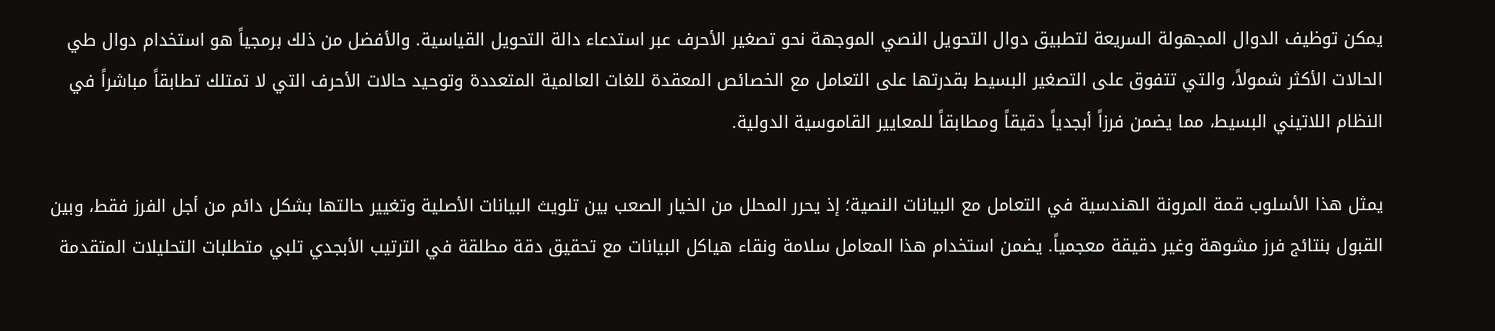يمكن توظيف الدوال المجهولة السريعة لتطبيق دوال التحويل النصي الموجهة نحو تصغير الأحرف عبر استدعاء دالة التحويل القياسية. والأفضل من ذلك برمجياً هو استخدام دوال طي الحالات الأكثر شمولاً، والتي تتفوق على التصغير البسيط بقدرتها على التعامل مع الخصائص المعقدة للغات العالمية المتعددة وتوحيد حالات الأحرف التي لا تمتلك تطابقاً مباشراً في النظام اللاتيني البسيط، مما يضمن فرزاً أبجدياً دقيقاً ومطابقاً للمعايير القاموسية الدولية.

يمثل هذا الأسلوب قمة المرونة الهندسية في التعامل مع البيانات النصية؛ إذ يحرر المحلل من الخيار الصعب بين تلويث البيانات الأصلية وتغيير حالتها بشكل دائم من أجل الفرز فقط، وبين القبول بنتائج فرز مشوهة وغير دقيقة معجمياً. يضمن استخدام هذا المعامل سلامة ونقاء هياكل البيانات مع تحقيق دقة مطلقة في الترتيب الأبجدي تلبي متطلبات التحليلات المتقدمة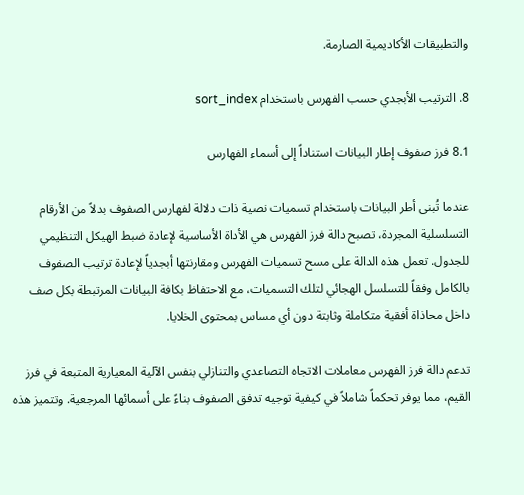والتطبيقات الأكاديمية الصارمة.

8. الترتيب الأبجدي حسب الفهرس باستخدام sort_index

8.1 فرز صفوف إطار البيانات استناداً إلى أسماء الفهارس

عندما تُبنى أطر البيانات باستخدام تسميات نصية ذات دلالة لفهارس الصفوف بدلاً من الأرقام التسلسلية المجردة، تصبح دالة فرز الفهرس هي الأداة الأساسية لإعادة ضبط الهيكل التنظيمي للجدول. تعمل هذه الدالة على مسح تسميات الفهرس ومقارنتها أبجدياً لإعادة ترتيب الصفوف بالكامل وفقاً للتسلسل الهجائي لتلك التسميات، مع الاحتفاظ بكافة البيانات المرتبطة بكل صف داخل محاذاة أفقية متكاملة وثابتة دون أي مساس بمحتوى الخلايا.

تدعم دالة فرز الفهرس معاملات الاتجاه التصاعدي والتنازلي بنفس الآلية المعيارية المتبعة في فرز القيم، مما يوفر تحكماً شاملاً في كيفية توجيه تدفق الصفوف بناءً على أسمائها المرجعية. وتتميز هذه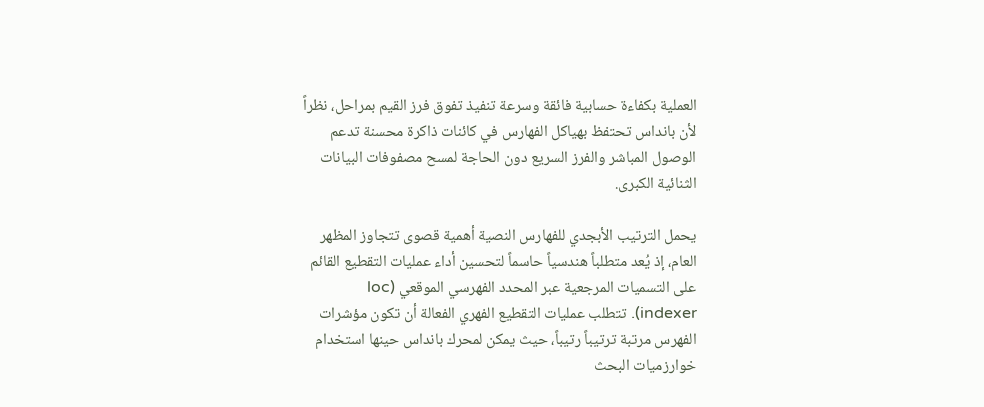العملية بكفاءة حسابية فائقة وسرعة تنفيذ تفوق فرز القيم بمراحل، نظراً لأن بانداس تحتفظ بهياكل الفهارس في كائنات ذاكرة محسنة تدعم الوصول المباشر والفرز السريع دون الحاجة لمسح مصفوفات البيانات الثنائية الكبرى.

يحمل الترتيب الأبجدي للفهارس النصية أهمية قصوى تتجاوز المظهر العام، إذ يُعد متطلباً هندسياً حاسماً لتحسين أداء عمليات التقطيع القائم على التسميات المرجعية عبر المحدد الفهرسي الموقعي (loc indexer). تتطلب عمليات التقطيع الفهري الفعالة أن تكون مؤشرات الفهرس مرتبة ترتيباً رتيباً، حيث يمكن لمحرك بانداس حينها استخدام خوارزميات البحث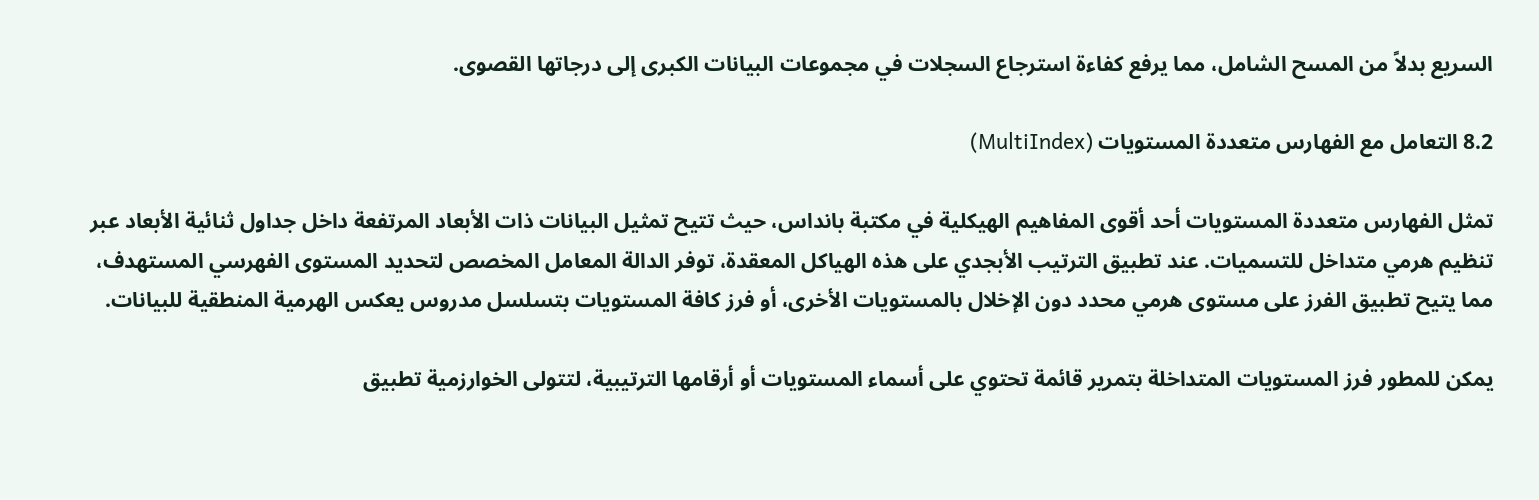السريع بدلاً من المسح الشامل، مما يرفع كفاءة استرجاع السجلات في مجموعات البيانات الكبرى إلى درجاتها القصوى.

8.2 التعامل مع الفهارس متعددة المستويات (MultiIndex)

تمثل الفهارس متعددة المستويات أحد أقوى المفاهيم الهيكلية في مكتبة بانداس، حيث تتيح تمثيل البيانات ذات الأبعاد المرتفعة داخل جداول ثنائية الأبعاد عبر تنظيم هرمي متداخل للتسميات. عند تطبيق الترتيب الأبجدي على هذه الهياكل المعقدة، توفر الدالة المعامل المخصص لتحديد المستوى الفهرسي المستهدف، مما يتيح تطبيق الفرز على مستوى هرمي محدد دون الإخلال بالمستويات الأخرى، أو فرز كافة المستويات بتسلسل مدروس يعكس الهرمية المنطقية للبيانات.

يمكن للمطور فرز المستويات المتداخلة بتمرير قائمة تحتوي على أسماء المستويات أو أرقامها الترتيبية، لتتولى الخوارزمية تطبيق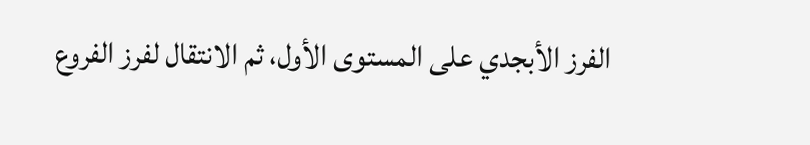الفرز الأبجدي على المستوى الأول، ثم الانتقال لفرز الفروع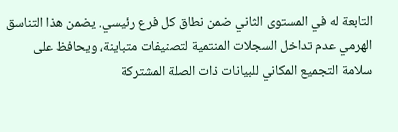التابعة له في المستوى الثاني ضمن نطاق كل فرع رئيسي. يضمن هذا التناسق الهرمي عدم تداخل السجلات المنتمية لتصنيفات متباينة، ويحافظ على سلامة التجميع المكاني للبيانات ذات الصلة المشتركة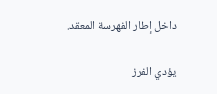داخل إطار الفهرسة المعقد.

يؤدي الفرز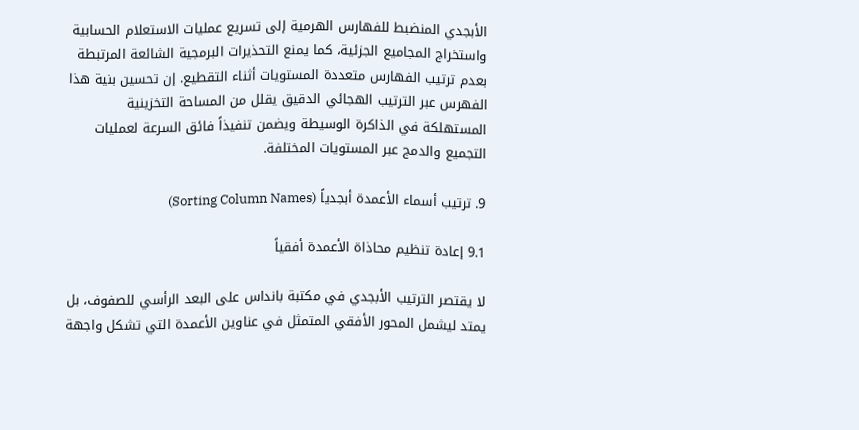الأبجدي المنضبط للفهارس الهرمية إلى تسريع عمليات الاستعلام الحسابية واستخراج المجاميع الجزئية، كما يمنع التحذيرات البرمجية الشائعة المرتبطة بعدم ترتيب الفهارس متعددة المستويات أثناء التقطيع. إن تحسين بنية هذا الفهرس عبر الترتيب الهجائي الدقيق يقلل من المساحة التخزينية المستهلكة في الذاكرة الوسيطة ويضمن تنفيذاً فائق السرعة لعمليات التجميع والدمج عبر المستويات المختلفة.

9. ترتيب أسماء الأعمدة أبجدياً (Sorting Column Names)

9.1 إعادة تنظيم محاذاة الأعمدة أفقياً

لا يقتصر الترتيب الأبجدي في مكتبة بانداس على البعد الرأسي للصفوف، بل يمتد ليشمل المحور الأفقي المتمثل في عناوين الأعمدة التي تشكل واجهة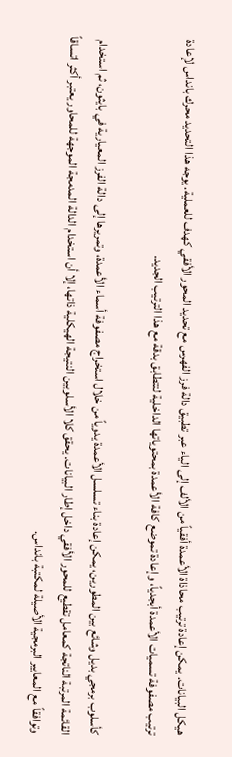هيكل البيانات. يمكن إعادة ترتيب محاذاة الأعمدة أفقياً من الألف إلى الياء عبر تطبيق دالة فرز الفهرس مع تحديد المحور الأفقي كهدف للعملية. يوجه هذا التحديد محرك بانداس لإعادة ترتيب مصفوفة تسميات الأعمدة أبجدياً، وإعادة تموضع كافة الأعمدة بمحتوياتها الداخلية لتتطابق بدقة مع هذا الترتيب الجديد.

كأسلوب برمجي بديل وشائع بين المطورين، يمكن إعادة بناء تسلسل الأعمدة يدوياً من خلال استخراج مصفوفة أسماء الأعمدة، وتمريرها إلى دالة الفرز المعيارية في بايثون، ثم استخدام القائمة المرتبة الناتجة كمعامل تقطيع للمحور الأفقي داخل إطار البيانات. يحقق كلا الأسلوبين النتيجة الهيكلية ذاتها، إلا أن استخدام الدالة المدمجة الموجهة للمحاور يعتبر أكثر اتساقاً وتوافقاً مع المعايير البرمجية الأصيلة لمكتبة بانداس.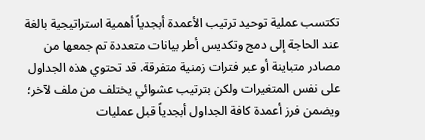تكتسب عملية توحيد ترتيب الأعمدة أبجدياً أهمية استراتيجية بالغة عند الحاجة إلى دمج وتكديس أطر بيانات متعددة تم جمعها من مصادر متباينة أو عبر فترات زمنية متفرقة. قد تحتوي هذه الجداول على نفس المتغيرات ولكن بترتيب عشوائي يختلف من ملف لآخر؛ ويضمن فرز أعمدة كافة الجداول أبجدياً قبل عمليات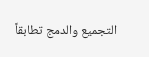التجميع والدمج تطابقاً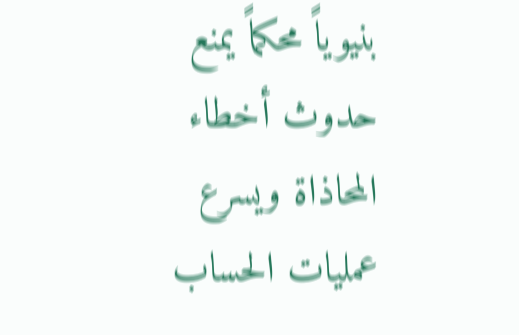بنيوياً محكماً يمنع حدوث أخطاء المحاذاة ويسرع عمليات الحساب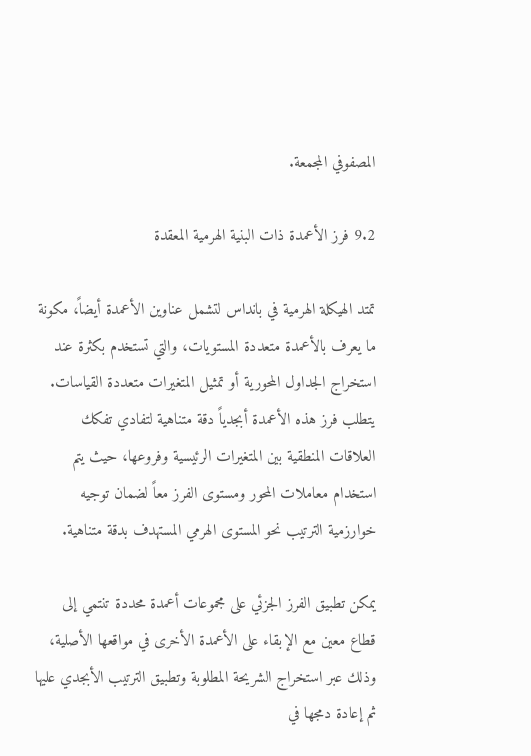المصفوفي المجمعة.

9.2 فرز الأعمدة ذات البنية الهرمية المعقدة

تمتد الهيكلة الهرمية في بانداس لتشمل عناوين الأعمدة أيضاً، مكونة ما يعرف بالأعمدة متعددة المستويات، والتي تستخدم بكثرة عند استخراج الجداول المحورية أو تمثيل المتغيرات متعددة القياسات. يتطلب فرز هذه الأعمدة أبجدياً دقة متناهية لتفادي تفكك العلاقات المنطقية بين المتغيرات الرئيسية وفروعها، حيث يتم استخدام معاملات المحور ومستوى الفرز معاً لضمان توجيه خوارزمية الترتيب نحو المستوى الهرمي المستهدف بدقة متناهية.

يمكن تطبيق الفرز الجزئي على مجموعات أعمدة محددة تنتمي إلى قطاع معين مع الإبقاء على الأعمدة الأخرى في مواقعها الأصلية، وذلك عبر استخراج الشريحة المطلوبة وتطبيق الترتيب الأبجدي عليها ثم إعادة دمجها في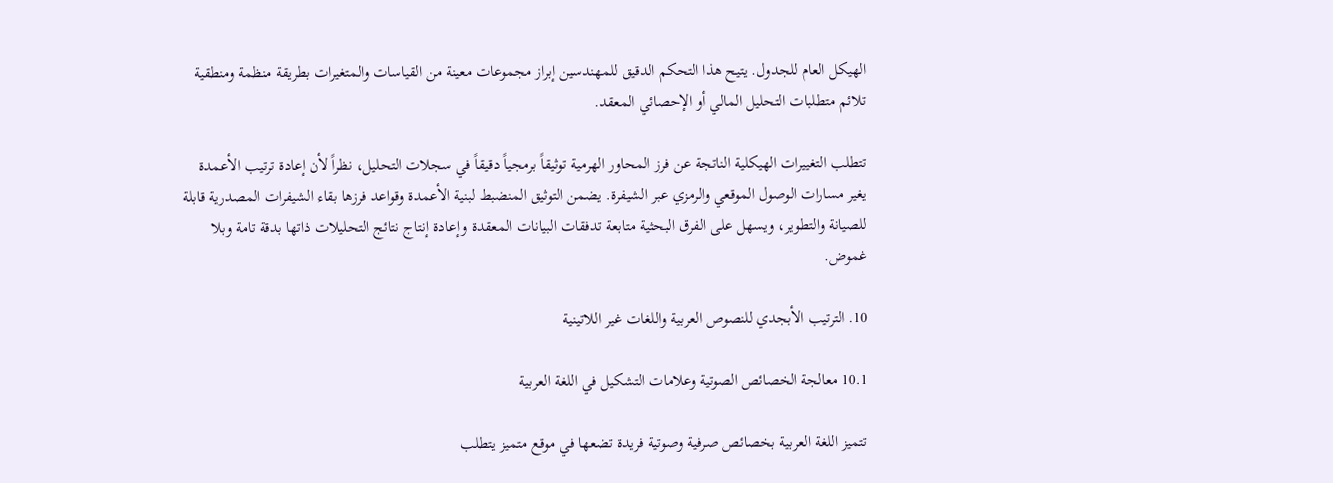الهيكل العام للجدول. يتيح هذا التحكم الدقيق للمهندسين إبراز مجموعات معينة من القياسات والمتغيرات بطريقة منظمة ومنطقية تلائم متطلبات التحليل المالي أو الإحصائي المعقد.

تتطلب التغييرات الهيكلية الناتجة عن فرز المحاور الهرمية توثيقاً برمجياً دقيقاً في سجلات التحليل، نظراً لأن إعادة ترتيب الأعمدة يغير مسارات الوصول الموقعي والرمزي عبر الشيفرة. يضمن التوثيق المنضبط لبنية الأعمدة وقواعد فرزها بقاء الشيفرات المصدرية قابلة للصيانة والتطوير، ويسهل على الفرق البحثية متابعة تدفقات البيانات المعقدة وإعادة إنتاج نتائج التحليلات ذاتها بدقة تامة وبلا غموض.

10. الترتيب الأبجدي للنصوص العربية واللغات غير اللاتينية

10.1 معالجة الخصائص الصوتية وعلامات التشكيل في اللغة العربية

تتميز اللغة العربية بخصائص صرفية وصوتية فريدة تضعها في موقع متميز يتطلب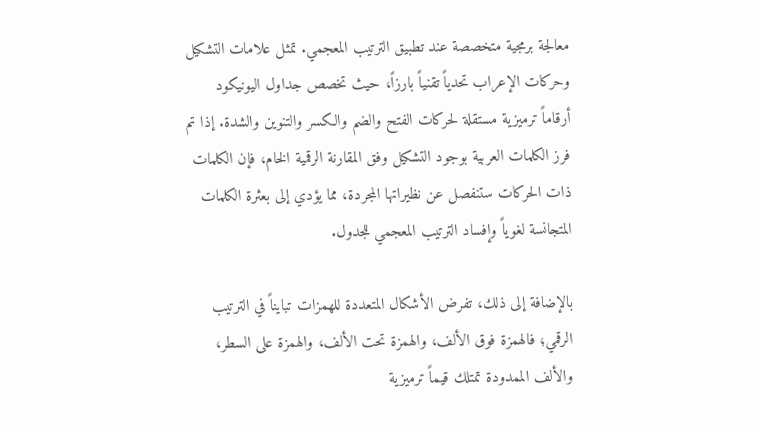معالجة برمجية متخصصة عند تطبيق الترتيب المعجمي. تمثل علامات التشكيل وحركات الإعراب تحدياً تقنياً بارزاً، حيث تخصص جداول اليونيكود أرقاماً ترميزية مستقلة لحركات الفتح والضم والكسر والتنوين والشدة. إذا تم فرز الكلمات العربية بوجود التشكيل وفق المقارنة الرقمية الخام، فإن الكلمات ذات الحركات ستنفصل عن نظيراتها المجردة، مما يؤدي إلى بعثرة الكلمات المتجانسة لغوياً وإفساد الترتيب المعجمي للجدول.

بالإضافة إلى ذلك، تفرض الأشكال المتعددة للهمزات تبايناً في الترتيب الرقمي؛ فالهمزة فوق الألف، والهمزة تحت الألف، والهمزة على السطر، والألف الممدودة تمتلك قيماً ترميزية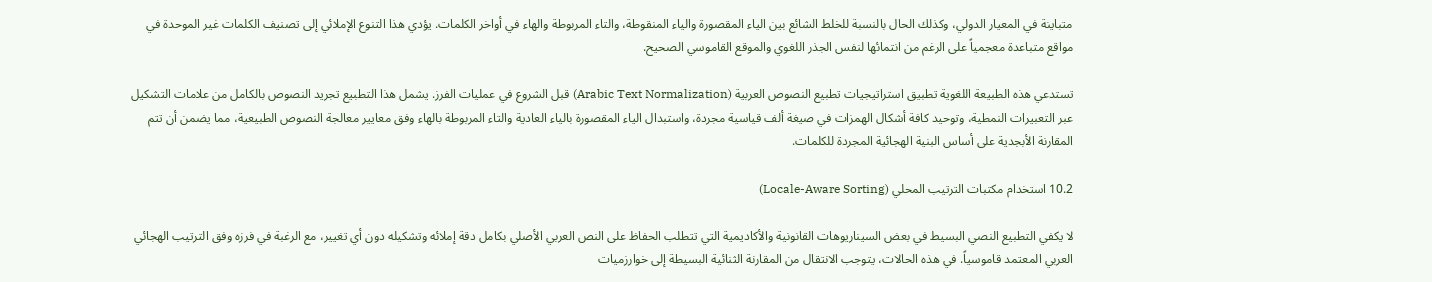متباينة في المعيار الدولي، وكذلك الحال بالنسبة للخلط الشائع بين الياء المقصورة والياء المنقوطة، والتاء المربوطة والهاء في أواخر الكلمات. يؤدي هذا التنوع الإملائي إلى تصنيف الكلمات غير الموحدة في مواقع متباعدة معجمياً على الرغم من انتمائها لنفس الجذر اللغوي والموقع القاموسي الصحيح.

تستدعي هذه الطبيعة اللغوية تطبيق استراتيجيات تطبيع النصوص العربية (Arabic Text Normalization) قبل الشروع في عمليات الفرز. يشمل هذا التطبيع تجريد النصوص بالكامل من علامات التشكيل عبر التعبيرات النمطية، وتوحيد كافة أشكال الهمزات في صيغة ألف قياسية مجردة، واستبدال الياء المقصورة بالياء العادية والتاء المربوطة بالهاء وفق معايير معالجة النصوص الطبيعية، مما يضمن أن تتم المقارنة الأبجدية على أساس البنية الهجائية المجردة للكلمات.

10.2 استخدام مكتبات الترتيب المحلي (Locale-Aware Sorting)

لا يكفي التطبيع النصي البسيط في بعض السيناريوهات القانونية والأكاديمية التي تتطلب الحفاظ على النص العربي الأصلي بكامل دقة إملائه وتشكيله دون أي تغيير، مع الرغبة في فرزه وفق الترتيب الهجائي العربي المعتمد قاموسياً. في هذه الحالات، يتوجب الانتقال من المقارنة الثنائية البسيطة إلى خوارزميات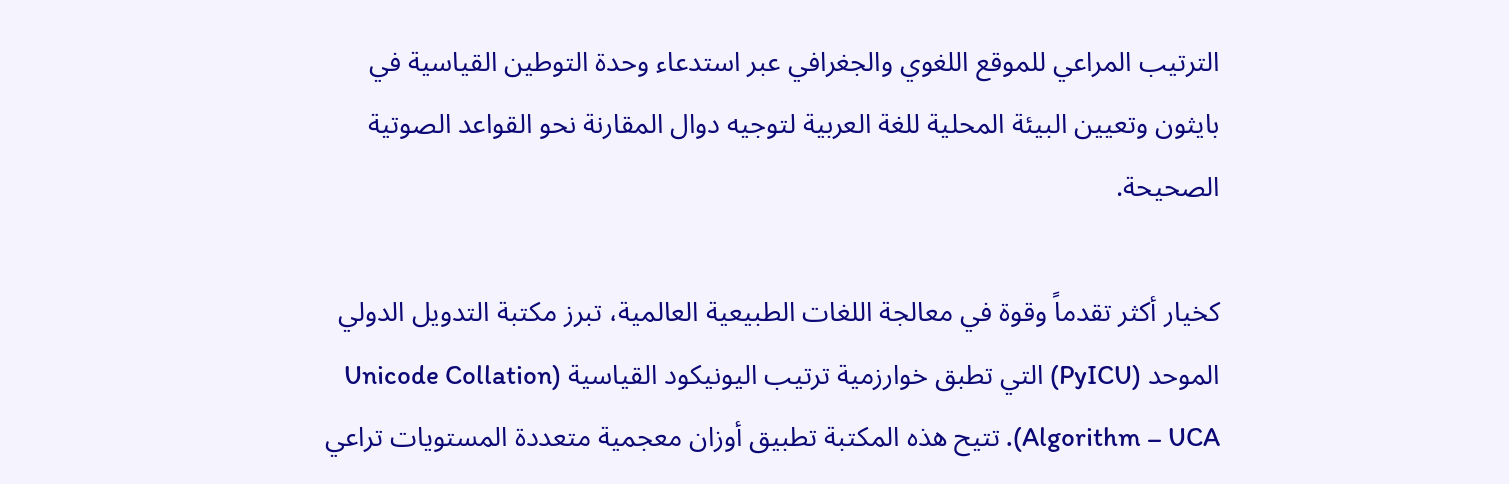الترتيب المراعي للموقع اللغوي والجغرافي عبر استدعاء وحدة التوطين القياسية في بايثون وتعيين البيئة المحلية للغة العربية لتوجيه دوال المقارنة نحو القواعد الصوتية الصحيحة.

كخيار أكثر تقدماً وقوة في معالجة اللغات الطبيعية العالمية، تبرز مكتبة التدويل الدولي الموحد (PyICU) التي تطبق خوارزمية ترتيب اليونيكود القياسية (Unicode Collation Algorithm – UCA). تتيح هذه المكتبة تطبيق أوزان معجمية متعددة المستويات تراعي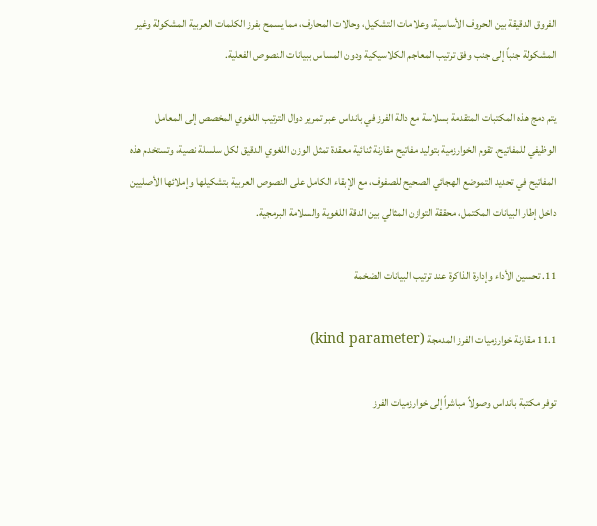الفروق الدقيقة بين الحروف الأساسية، وعلامات التشكيل، وحالات المحارف، مما يسمح بفرز الكلمات العربية المشكولة وغير المشكولة جنباً إلى جنب وفق ترتيب المعاجم الكلاسيكية ودون المساس ببيانات النصوص الفعلية.

يتم دمج هذه المكتبات المتقدمة بسلاسة مع دالة الفرز في بانداس عبر تمرير دوال الترتيب اللغوي المخصص إلى المعامل الوظيفي للمفاتيح. تقوم الخوارزمية بتوليد مفاتيح مقارنة ثنائية معقدة تمثل الوزن اللغوي الدقيق لكل سلسلة نصية، وتستخدم هذه المفاتيح في تحديد التموضع الهجائي الصحيح للصفوف، مع الإبقاء الكامل على النصوص العربية بتشكيلها وإملائها الأصليين داخل إطار البيانات المكتمل، محققة التوازن المثالي بين الدقة اللغوية والسلامة البرمجية.

11. تحسين الأداء وإدارة الذاكرة عند ترتيب البيانات الضخمة

11.1 مقارنة خوارزميات الفرز المدمجة (kind parameter)

توفر مكتبة بانداس وصولاً مباشراً إلى خوارزميات الفرز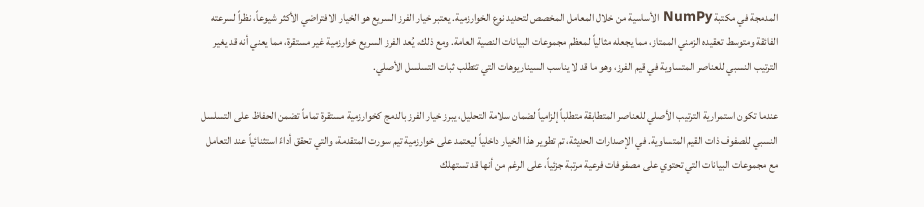المدمجة في مكتبة NumPy الأساسية من خلال المعامل المخصص لتحديد نوع الخوارزمية. يعتبر خيار الفرز السريع هو الخيار الافتراضي الأكثر شيوعاً، نظراً لسرعته الفائقة ومتوسط تعقيده الزمني الممتاز، مما يجعله مثالياً لمعظم مجموعات البيانات النصية العامة. ومع ذلك، يُعد الفرز السريع خوارزمية غير مستقرة، مما يعني أنه قد يغير الترتيب النسبي للعناصر المتساوية في قيم الفرز، وهو ما قد لا يناسب السيناريوهات التي تتطلب ثبات التسلسل الأصلي.

عندما تكون استمرارية الترتيب الأصلي للعناصر المتطابقة متطلباً إلزامياً لضمان سلامة التحليل، يبرز خيار الفرز بالدمج كخوارزمية مستقرة تماماً تضمن الحفاظ على التسلسل النسبي للصفوف ذات القيم المتساوية. في الإصدارات الحديثة، تم تطوير هذا الخيار داخلياً ليعتمد على خوارزمية تيم سورت المتقدمة، والتي تحقق أداءً استثنائياً عند التعامل مع مجموعات البيانات التي تحتوي على مصفوفات فرعية مرتبة جزئياً، على الرغم من أنها قد تستهلك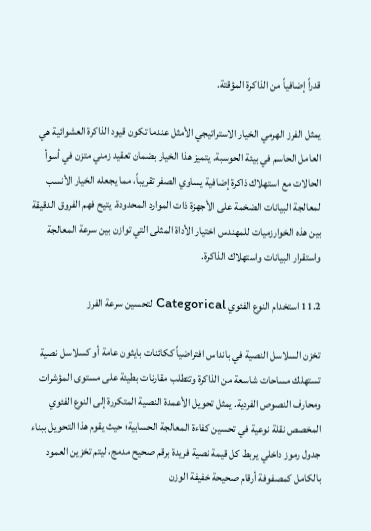قدراً إضافياً من الذاكرة المؤقتة.

يمثل الفرز الهرمي الخيار الاستراتيجي الأمثل عندما تكون قيود الذاكرة العشوائية هي العامل الحاسم في بيئة الحوسبة. يتميز هذا الخيار بضمان تعقيد زمني متزن في أسوأ الحالات مع استهلاك ذاكرة إضافية يساوي الصفر تقريباً، مما يجعله الخيار الأنسب لمعالجة البيانات الضخمة على الأجهزة ذات الموارد المحدودة. يتيح فهم الفروق الدقيقة بين هذه الخوارزميات للمهندس اختيار الأداة المثلى التي توازن بين سرعة المعالجة واستقرار البيانات واستهلاك الذاكرة.

11.2 استخدام النوع الفئوي Categorical لتحسين سرعة الفرز

تخزن السلاسل النصية في بانداس افتراضياً ككائنات بايثون عامة أو كسلاسل نصية تستهلك مساحات شاسعة من الذاكرة وتتطلب مقارنات بطيئة على مستوى المؤشرات ومحارف النصوص الفردية. يمثل تحويل الأعمدة النصية المتكررة إلى النوع الفئوي المخصص نقلة نوعية في تحسين كفاءة المعالجة الحسابية؛ حيث يقوم هذا التحويل ببناء جدول رموز داخلي يربط كل قيمة نصية فريدة برقم صحيح مدمج، ليتم تخزين العمود بالكامل كمصفوفة أرقام صحيحة خفيفة الوزن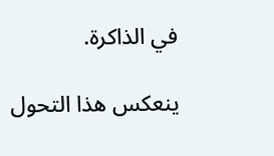في الذاكرة.

ينعكس هذا التحول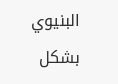البنيوي بشكل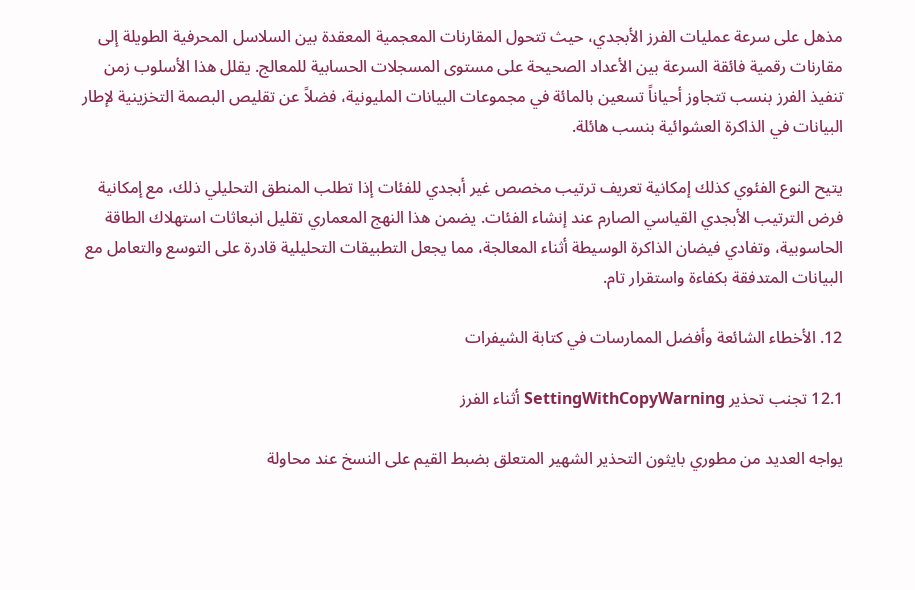مذهل على سرعة عمليات الفرز الأبجدي، حيث تتحول المقارنات المعجمية المعقدة بين السلاسل المحرفية الطويلة إلى مقارنات رقمية فائقة السرعة بين الأعداد الصحيحة على مستوى المسجلات الحسابية للمعالج. يقلل هذا الأسلوب زمن تنفيذ الفرز بنسب تتجاوز أحياناً تسعين بالمائة في مجموعات البيانات المليونية، فضلاً عن تقليص البصمة التخزينية لإطار البيانات في الذاكرة العشوائية بنسب هائلة.

يتيح النوع الفئوي كذلك إمكانية تعريف ترتيب مخصص غير أبجدي للفئات إذا تطلب المنطق التحليلي ذلك، مع إمكانية فرض الترتيب الأبجدي القياسي الصارم عند إنشاء الفئات. يضمن هذا النهج المعماري تقليل انبعاثات استهلاك الطاقة الحاسوبية، وتفادي فيضان الذاكرة الوسيطة أثناء المعالجة، مما يجعل التطبيقات التحليلية قادرة على التوسع والتعامل مع البيانات المتدفقة بكفاءة واستقرار تام.

12. الأخطاء الشائعة وأفضل الممارسات في كتابة الشيفرات

12.1 تجنب تحذير SettingWithCopyWarning أثناء الفرز

يواجه العديد من مطوري بايثون التحذير الشهير المتعلق بضبط القيم على النسخ عند محاولة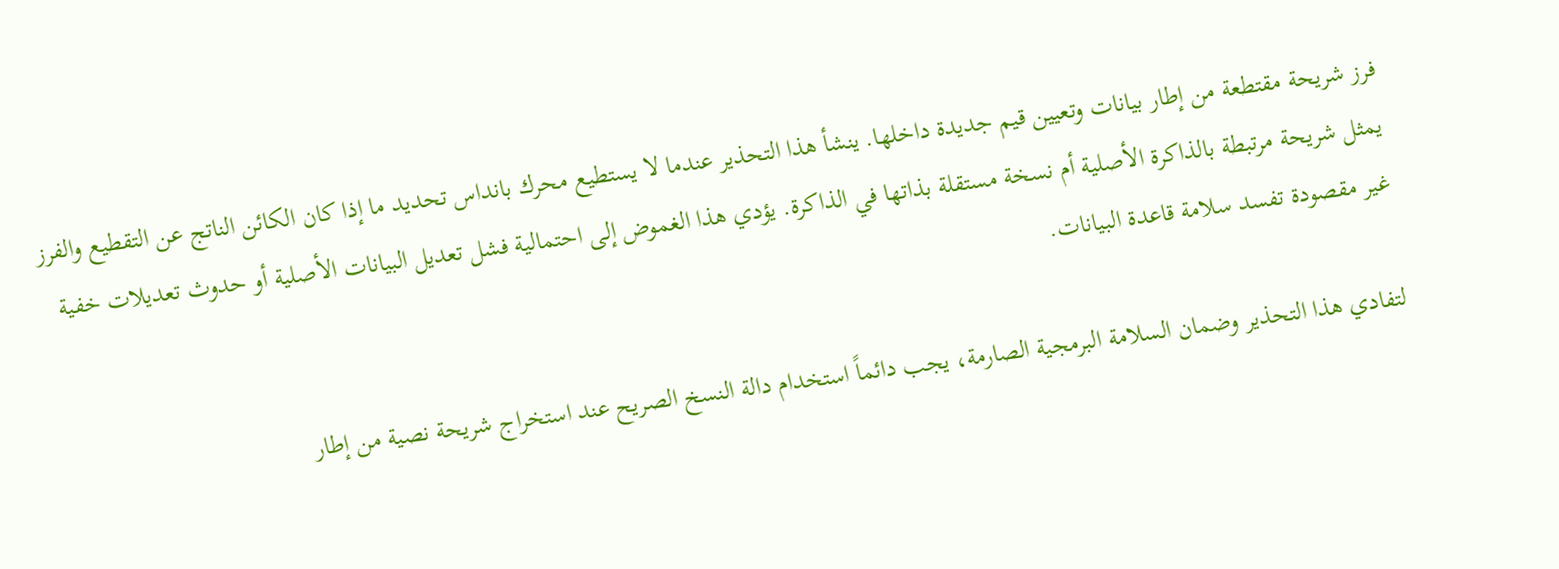فرز شريحة مقتطعة من إطار بيانات وتعيين قيم جديدة داخلها. ينشأ هذا التحذير عندما لا يستطيع محرك بانداس تحديد ما إذا كان الكائن الناتج عن التقطيع والفرز يمثل شريحة مرتبطة بالذاكرة الأصلية أم نسخة مستقلة بذاتها في الذاكرة. يؤدي هذا الغموض إلى احتمالية فشل تعديل البيانات الأصلية أو حدوث تعديلات خفية غير مقصودة تفسد سلامة قاعدة البيانات.

لتفادي هذا التحذير وضمان السلامة البرمجية الصارمة، يجب دائماً استخدام دالة النسخ الصريح عند استخراج شريحة نصية من إطار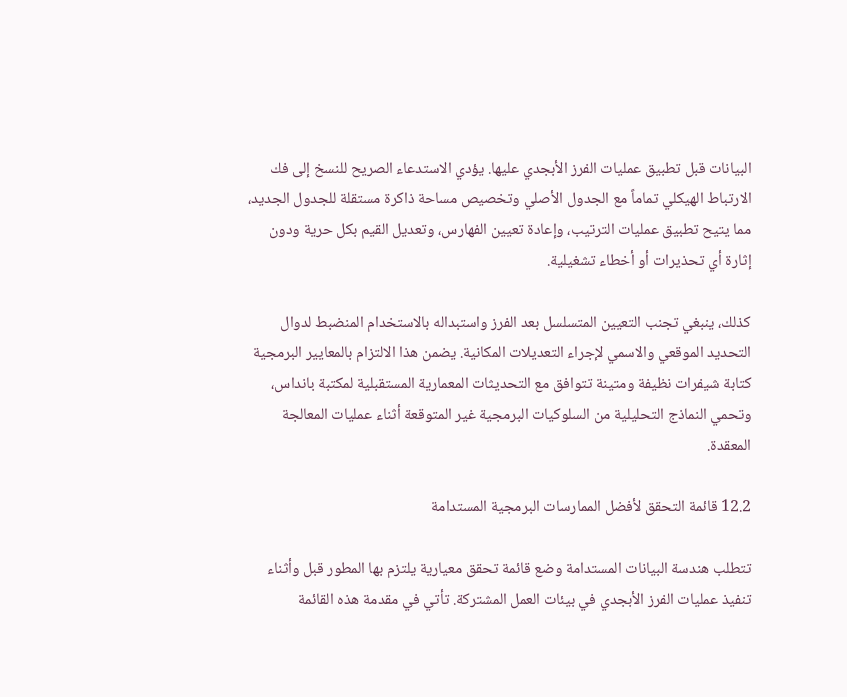البيانات قبل تطبيق عمليات الفرز الأبجدي عليها. يؤدي الاستدعاء الصريح للنسخ إلى فك الارتباط الهيكلي تماماً مع الجدول الأصلي وتخصيص مساحة ذاكرة مستقلة للجدول الجديد، مما يتيح تطبيق عمليات الترتيب، وإعادة تعيين الفهارس، وتعديل القيم بكل حرية ودون إثارة أي تحذيرات أو أخطاء تشغيلية.

كذلك، ينبغي تجنب التعيين المتسلسل بعد الفرز واستبداله بالاستخدام المنضبط لدوال التحديد الموقعي والاسمي لإجراء التعديلات المكانية. يضمن هذا الالتزام بالمعايير البرمجية كتابة شيفرات نظيفة ومتينة تتوافق مع التحديثات المعمارية المستقبلية لمكتبة بانداس، وتحمي النماذج التحليلية من السلوكيات البرمجية غير المتوقعة أثناء عمليات المعالجة المعقدة.

12.2 قائمة التحقق لأفضل الممارسات البرمجية المستدامة

تتطلب هندسة البيانات المستدامة وضع قائمة تحقق معيارية يلتزم بها المطور قبل وأثناء تنفيذ عمليات الفرز الأبجدي في بيئات العمل المشتركة. تأتي في مقدمة هذه القائمة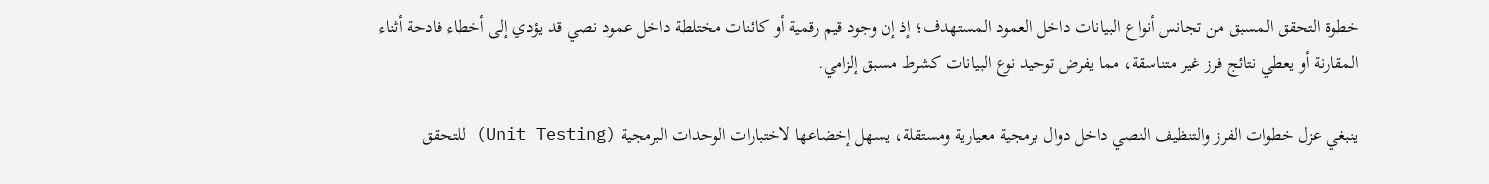خطوة التحقق المسبق من تجانس أنواع البيانات داخل العمود المستهدف؛ إذ إن وجود قيم رقمية أو كائنات مختلطة داخل عمود نصي قد يؤدي إلى أخطاء فادحة أثناء المقارنة أو يعطي نتائج فرز غير متناسقة، مما يفرض توحيد نوع البيانات كشرط مسبق إلزامي.

ينبغي عزل خطوات الفرز والتنظيف النصي داخل دوال برمجية معيارية ومستقلة، يسهل إخضاعها لاختبارات الوحدات البرمجية (Unit Testing) للتحقق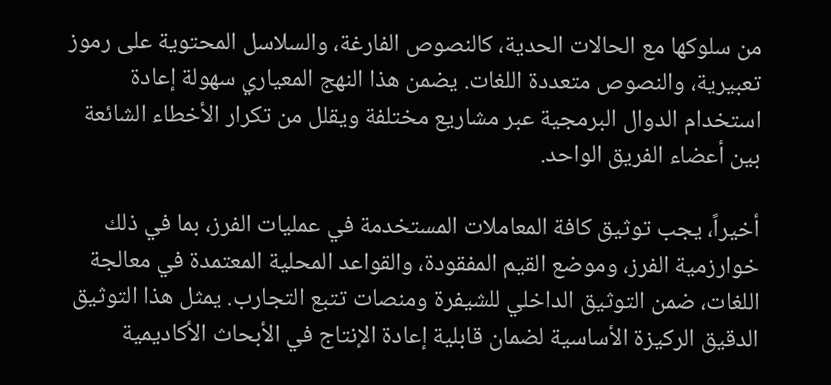من سلوكها مع الحالات الحدية، كالنصوص الفارغة، والسلاسل المحتوية على رموز تعبيرية، والنصوص متعددة اللغات. يضمن هذا النهج المعياري سهولة إعادة استخدام الدوال البرمجية عبر مشاريع مختلفة ويقلل من تكرار الأخطاء الشائعة بين أعضاء الفريق الواحد.

أخيراً، يجب توثيق كافة المعاملات المستخدمة في عمليات الفرز، بما في ذلك خوارزمية الفرز، وموضع القيم المفقودة، والقواعد المحلية المعتمدة في معالجة اللغات، ضمن التوثيق الداخلي للشيفرة ومنصات تتبع التجارب. يمثل هذا التوثيق الدقيق الركيزة الأساسية لضمان قابلية إعادة الإنتاج في الأبحاث الأكاديمية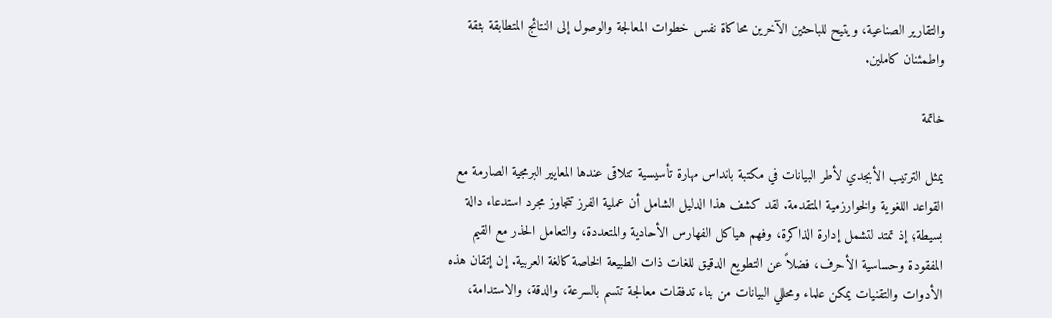والتقارير الصناعية، ويتيح للباحثين الآخرين محاكاة نفس خطوات المعالجة والوصول إلى النتائج المتطابقة بثقة واطمئنان كاملين.

خاتمة

يمثل الترتيب الأبجدي لأطر البيانات في مكتبة بانداس مهارة تأسيسية تتلاقى عندها المعايير البرمجية الصارمة مع القواعد اللغوية والخوارزمية المتقدمة. لقد كشف هذا الدليل الشامل أن عملية الفرز تتجاوز مجرد استدعاء دالة بسيطة؛ إذ تمتد لتشمل إدارة الذاكرة، وفهم هياكل الفهارس الأحادية والمتعددة، والتعامل الحذر مع القيم المفقودة وحساسية الأحرف، فضلاً عن التطويع الدقيق للغات ذات الطبيعة الخاصة كالغة العربية. إن إتقان هذه الأدوات والتقنيات يمكن علماء ومحللي البيانات من بناء تدفقات معالجة تتسم بالسرعة، والدقة، والاستدامة،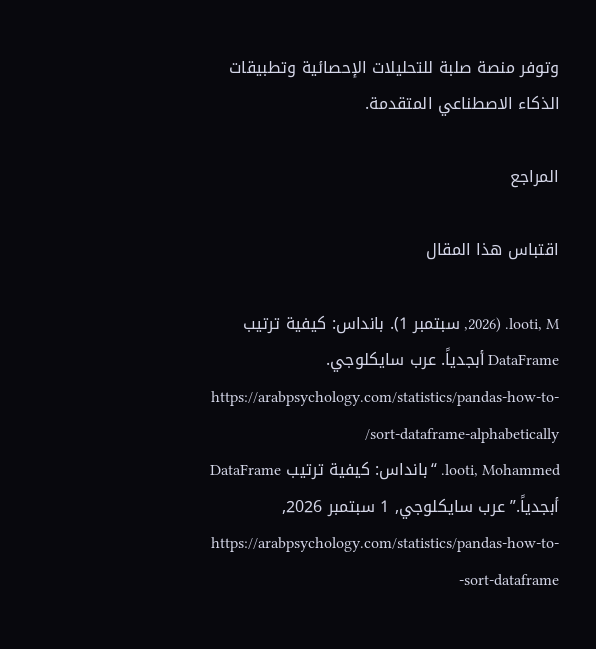وتوفر منصة صلبة للتحليلات الإحصائية وتطبيقات الذكاء الاصطناعي المتقدمة.

المراجع

اقتباس هذا المقال

looti, M. (2026, سبتمبر 1). بانداس: كيفية ترتيب DataFrame أبجدياً. عرب سايكلوجي. https://arabpsychology.com/statistics/pandas-how-to-sort-dataframe-alphabetically/
looti, Mohammed. “بانداس: كيفية ترتيب DataFrame أبجدياً.” عرب سايكلوجي, 1 سبتمبر 2026, https://arabpsychology.com/statistics/pandas-how-to-sort-dataframe-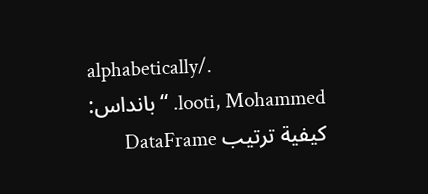alphabetically/.
looti, Mohammed. “بانداس: كيفية ترتيب DataFrame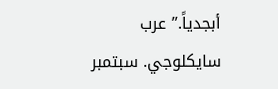أبجدياً.” عرب سايكلوجي. سبتمبر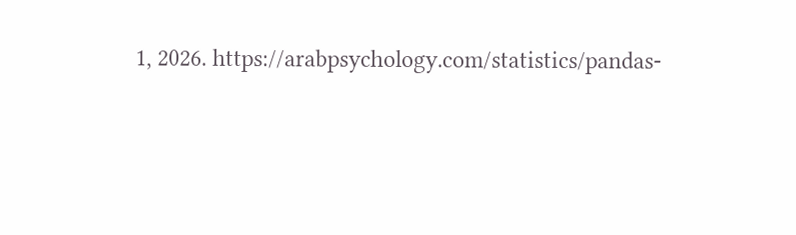1, 2026. https://arabpsychology.com/statistics/pandas-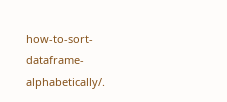how-to-sort-dataframe-alphabetically/.